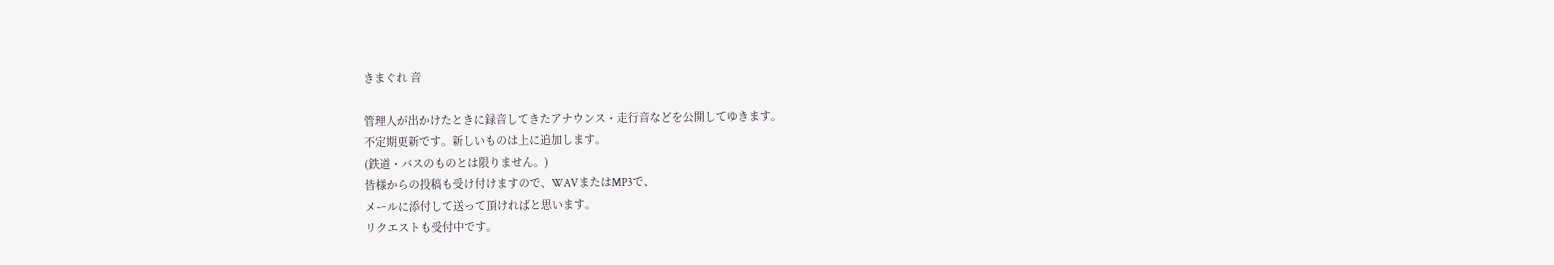きまぐれ 音

管理人が出かけたときに録音してきたアナウンス・走行音などを公開してゆきます。
不定期更新です。新しいものは上に追加します。
(鉄道・バスのものとは限りません。)
皆様からの投稿も受け付けますので、WAVまたはMP3で、
メールに添付して送って頂ければと思います。
リクエストも受付中です。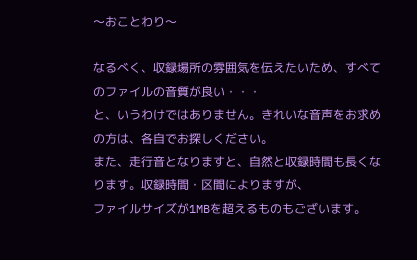〜おことわり〜

なるべく、収録場所の雰囲気を伝えたいため、すべてのファイルの音質が良い・・・
と、いうわけではありません。きれいな音声をお求めの方は、各自でお探しください。
また、走行音となりますと、自然と収録時間も長くなります。収録時間・区間によりますが、
ファイルサイズが1MBを超えるものもございます。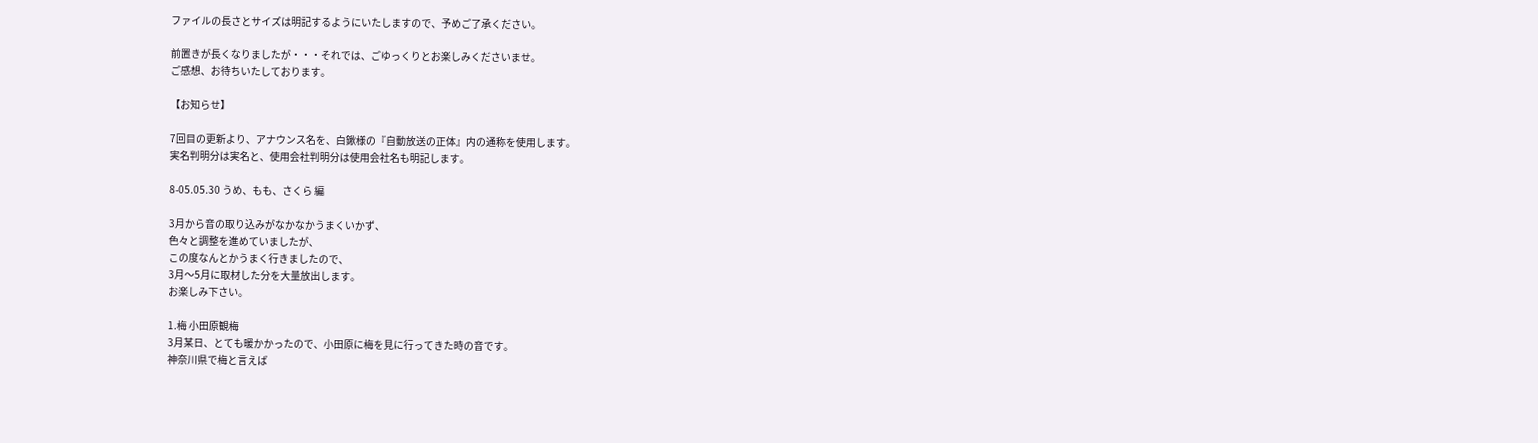ファイルの長さとサイズは明記するようにいたしますので、予めご了承ください。

前置きが長くなりましたが・・・それでは、ごゆっくりとお楽しみくださいませ。
ご感想、お待ちいたしております。

【お知らせ】

7回目の更新より、アナウンス名を、白鍬様の『自動放送の正体』内の通称を使用します。
実名判明分は実名と、使用会社判明分は使用会社名も明記します。

8-05.05.30 うめ、もも、さくら 編

3月から音の取り込みがなかなかうまくいかず、
色々と調整を進めていましたが、
この度なんとかうまく行きましたので、
3月〜5月に取材した分を大量放出します。
お楽しみ下さい。

1.梅 小田原観梅
3月某日、とても暖かかったので、小田原に梅を見に行ってきた時の音です。
神奈川県で梅と言えば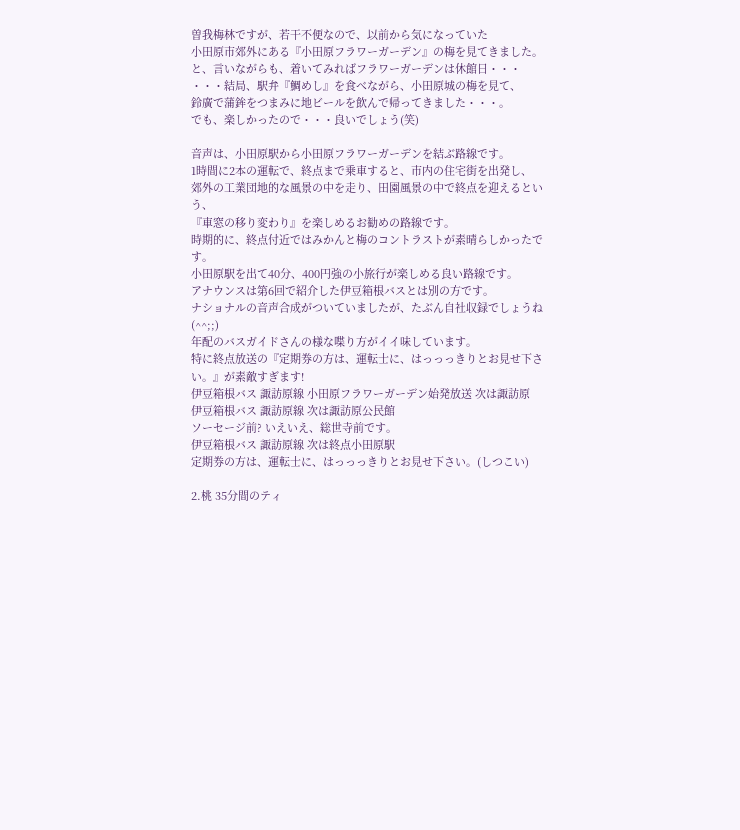曽我梅林ですが、若干不便なので、以前から気になっていた
小田原市郊外にある『小田原フラワーガーデン』の梅を見てきました。
と、言いながらも、着いてみればフラワーガーデンは休館日・・・
・・・結局、駅弁『鯛めし』を食べながら、小田原城の梅を見て、
鈴廣で蒲鉾をつまみに地ビールを飲んで帰ってきました・・・。
でも、楽しかったので・・・良いでしょう(笑)

音声は、小田原駅から小田原フラワーガーデンを結ぶ路線です。
1時間に2本の運転で、終点まで乗車すると、市内の住宅街を出発し、
郊外の工業団地的な風景の中を走り、田園風景の中で終点を迎えるという、
『車窓の移り変わり』を楽しめるお勧めの路線です。
時期的に、終点付近ではみかんと梅のコントラストが素晴らしかったです。
小田原駅を出て40分、400円強の小旅行が楽しめる良い路線です。
アナウンスは第6回で紹介した伊豆箱根バスとは別の方です。
ナショナルの音声合成がついていましたが、たぶん自社収録でしょうね(^^;;)
年配のバスガイドさんの様な喋り方がイイ味しています。
特に終点放送の『定期券の方は、運転士に、はっっっきりとお見せ下さい。』が素敵すぎます!
伊豆箱根バス 諏訪原線 小田原フラワーガーデン始発放送 次は諏訪原
伊豆箱根バス 諏訪原線 次は諏訪原公民館
ソーセージ前? いえいえ、総世寺前です。
伊豆箱根バス 諏訪原線 次は終点小田原駅
定期券の方は、運転士に、はっっっきりとお見せ下さい。(しつこい)

2.桃 35分間のティ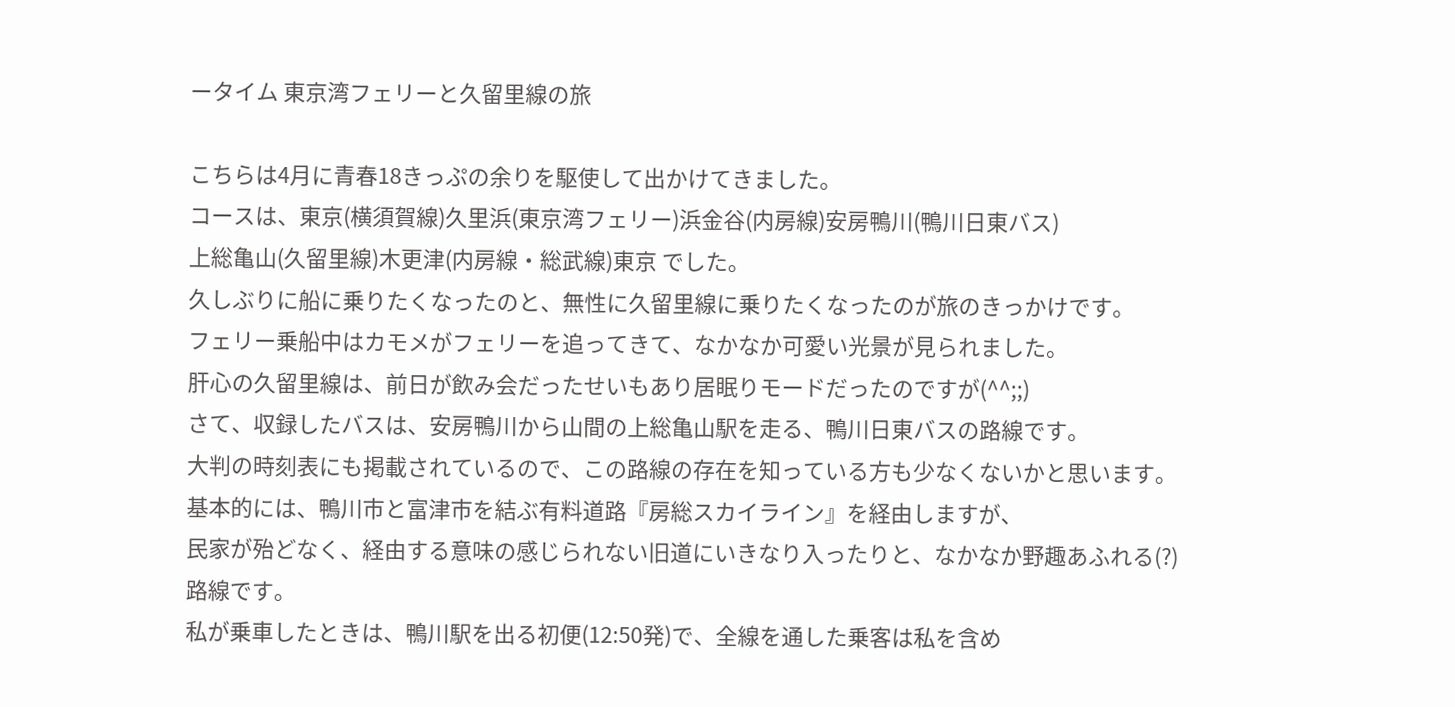ータイム 東京湾フェリーと久留里線の旅

こちらは4月に青春18きっぷの余りを駆使して出かけてきました。
コースは、東京(横須賀線)久里浜(東京湾フェリー)浜金谷(内房線)安房鴨川(鴨川日東バス)
上総亀山(久留里線)木更津(内房線・総武線)東京 でした。
久しぶりに船に乗りたくなったのと、無性に久留里線に乗りたくなったのが旅のきっかけです。
フェリー乗船中はカモメがフェリーを追ってきて、なかなか可愛い光景が見られました。
肝心の久留里線は、前日が飲み会だったせいもあり居眠りモードだったのですが(^^;;)
さて、収録したバスは、安房鴨川から山間の上総亀山駅を走る、鴨川日東バスの路線です。
大判の時刻表にも掲載されているので、この路線の存在を知っている方も少なくないかと思います。
基本的には、鴨川市と富津市を結ぶ有料道路『房総スカイライン』を経由しますが、
民家が殆どなく、経由する意味の感じられない旧道にいきなり入ったりと、なかなか野趣あふれる(?)路線です。
私が乗車したときは、鴨川駅を出る初便(12:50発)で、全線を通した乗客は私を含め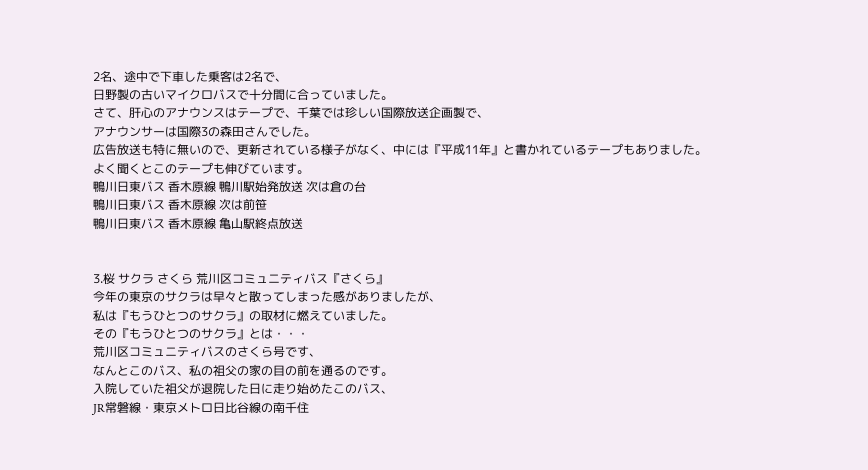2名、途中で下車した乗客は2名で、
日野製の古いマイクロバスで十分間に合っていました。
さて、肝心のアナウンスはテープで、千葉では珍しい国際放送企画製で、
アナウンサーは国際3の森田さんでした。
広告放送も特に無いので、更新されている様子がなく、中には『平成11年』と書かれているテープもありました。
よく聞くとこのテープも伸びています。
鴨川日東バス 香木原線 鴨川駅始発放送 次は倉の台
鴨川日東バス 香木原線 次は前笹
鴨川日東バス 香木原線 亀山駅終点放送


3.桜 サクラ さくら 荒川区コミュニティバス『さくら』
今年の東京のサクラは早々と散ってしまった感がありましたが、
私は『もうひとつのサクラ』の取材に燃えていました。
その『もうひとつのサクラ』とは・・・
荒川区コミュニティバスのさくら号です、
なんとこのバス、私の祖父の家の目の前を通るのです。
入院していた祖父が退院した日に走り始めたこのバス、
JR常磐線・東京メトロ日比谷線の南千住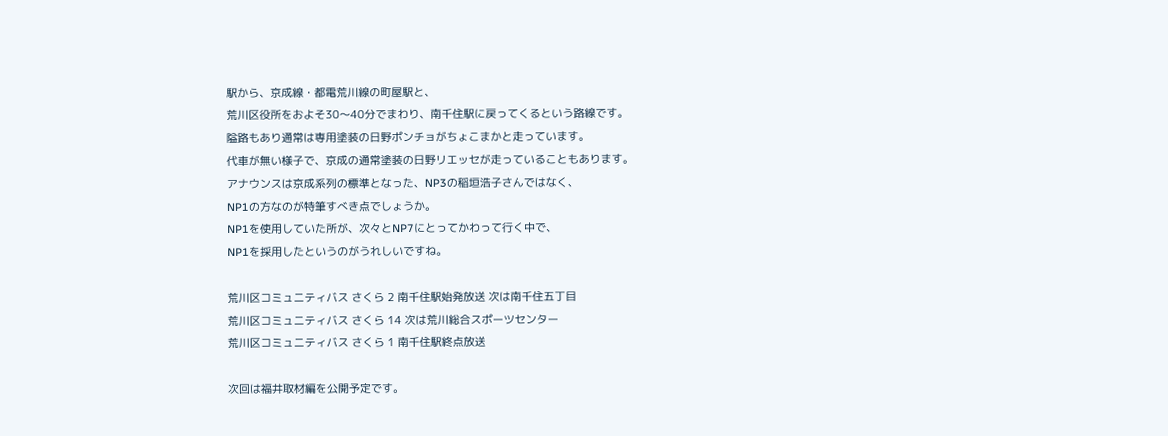駅から、京成線・都電荒川線の町屋駅と、
荒川区役所をおよそ30〜40分でまわり、南千住駅に戻ってくるという路線です。
隘路もあり通常は専用塗装の日野ポンチョがちょこまかと走っています。
代車が無い様子で、京成の通常塗装の日野リエッセが走っていることもあります。
アナウンスは京成系列の標準となった、NP3の稲垣浩子さんではなく、
NP1の方なのが特筆すべき点でしょうか。
NP1を使用していた所が、次々とNP7にとってかわって行く中で、
NP1を採用したというのがうれしいですね。

荒川区コミュニティバス さくら 2 南千住駅始発放送 次は南千住五丁目
荒川区コミュニティバス さくら 14 次は荒川総合スポーツセンター
荒川区コミュニティバス さくら 1 南千住駅終点放送

次回は福井取材編を公開予定です。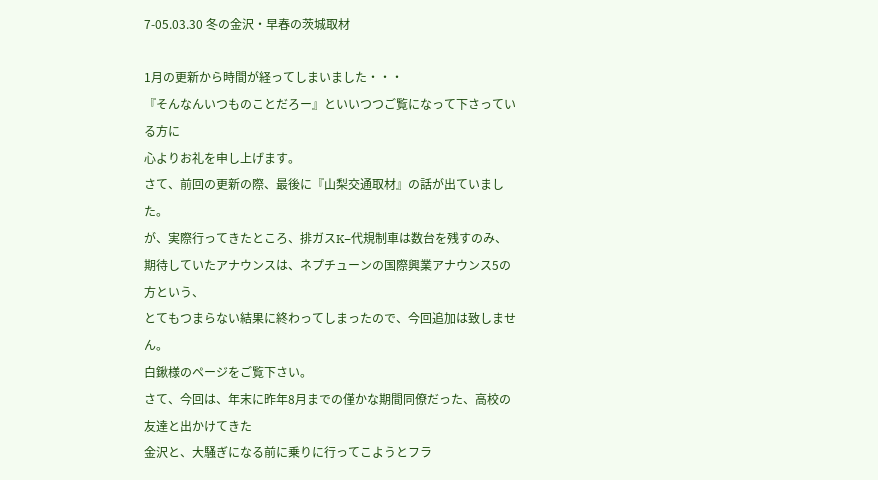7-05.03.30 冬の金沢・早春の茨城取材

1月の更新から時間が経ってしまいました・・・
『そんなんいつものことだろー』といいつつご覧になって下さっている方に
心よりお礼を申し上げます。
さて、前回の更新の際、最後に『山梨交通取材』の話が出ていました。
が、実際行ってきたところ、排ガスK−代規制車は数台を残すのみ、
期待していたアナウンスは、ネプチューンの国際興業アナウンス5の方という、
とてもつまらない結果に終わってしまったので、今回追加は致しません。
白鍬様のページをご覧下さい。
さて、今回は、年末に昨年8月までの僅かな期間同僚だった、高校の友達と出かけてきた
金沢と、大騒ぎになる前に乗りに行ってこようとフラ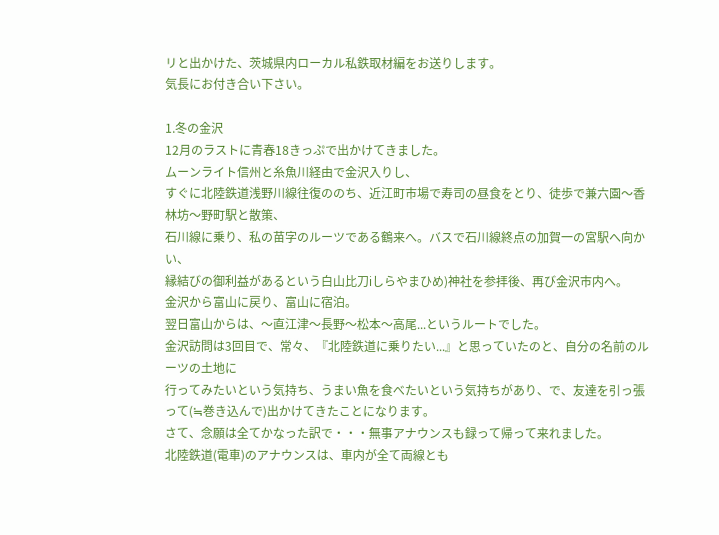リと出かけた、茨城県内ローカル私鉄取材編をお送りします。
気長にお付き合い下さい。

1.冬の金沢
12月のラストに青春18きっぷで出かけてきました。
ムーンライト信州と糸魚川経由で金沢入りし、
すぐに北陸鉄道浅野川線往復ののち、近江町市場で寿司の昼食をとり、徒歩で兼六園〜香林坊〜野町駅と散策、
石川線に乗り、私の苗字のルーツである鶴来へ。バスで石川線終点の加賀一の宮駅へ向かい、
縁結びの御利益があるという白山比刀iしらやまひめ)神社を参拝後、再び金沢市内へ。
金沢から富山に戻り、富山に宿泊。
翌日富山からは、〜直江津〜長野〜松本〜高尾...というルートでした。
金沢訪問は3回目で、常々、『北陸鉄道に乗りたい...』と思っていたのと、自分の名前のルーツの土地に
行ってみたいという気持ち、うまい魚を食べたいという気持ちがあり、で、友達を引っ張って(≒巻き込んで)出かけてきたことになります。
さて、念願は全てかなった訳で・・・無事アナウンスも録って帰って来れました。
北陸鉄道(電車)のアナウンスは、車内が全て両線とも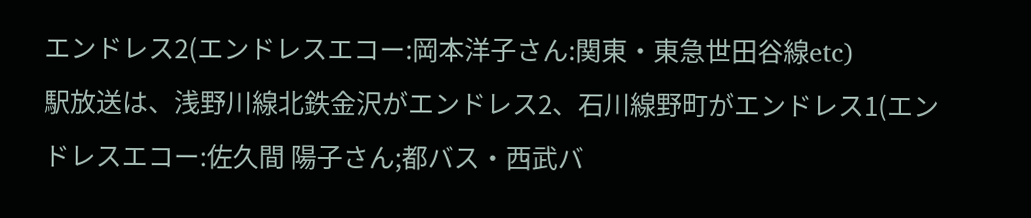エンドレス2(エンドレスエコー:岡本洋子さん:関東・東急世田谷線etc)
駅放送は、浅野川線北鉄金沢がエンドレス2、石川線野町がエンドレス1(エンドレスエコー:佐久間 陽子さん;都バス・西武バ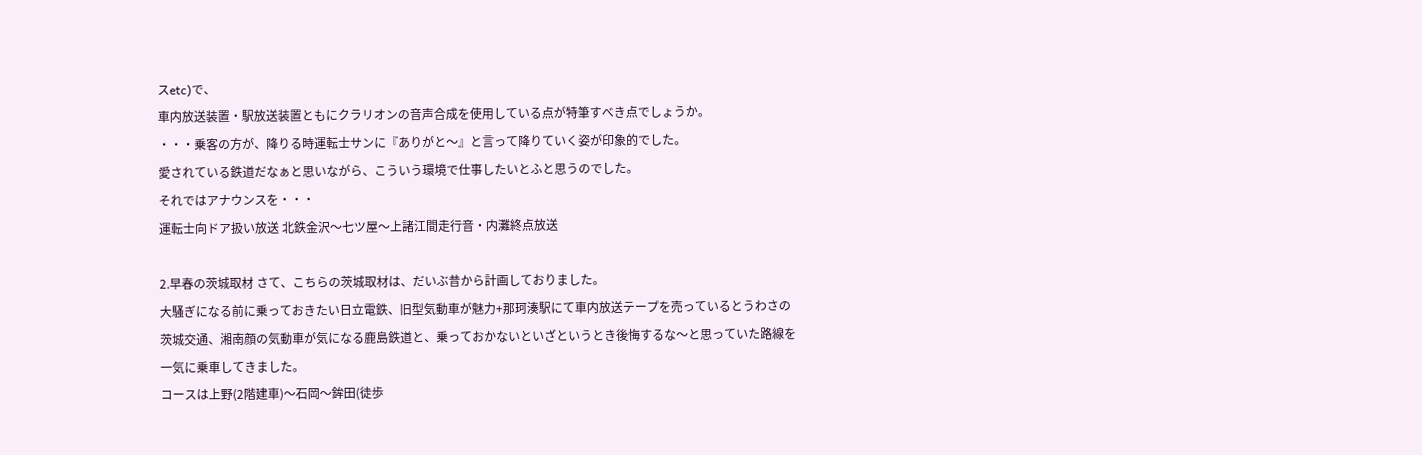スetc)で、
車内放送装置・駅放送装置ともにクラリオンの音声合成を使用している点が特筆すべき点でしょうか。
・・・乗客の方が、降りる時運転士サンに『ありがと〜』と言って降りていく姿が印象的でした。
愛されている鉄道だなぁと思いながら、こういう環境で仕事したいとふと思うのでした。
それではアナウンスを・・・
運転士向ドア扱い放送 北鉄金沢〜七ツ屋〜上諸江間走行音・内灘終点放送

2.早春の茨城取材 さて、こちらの茨城取材は、だいぶ昔から計画しておりました。
大騒ぎになる前に乗っておきたい日立電鉄、旧型気動車が魅力+那珂湊駅にて車内放送テープを売っているとうわさの
茨城交通、湘南顔の気動車が気になる鹿島鉄道と、乗っておかないといざというとき後悔するな〜と思っていた路線を
一気に乗車してきました。
コースは上野(2階建車)〜石岡〜鉾田(徒歩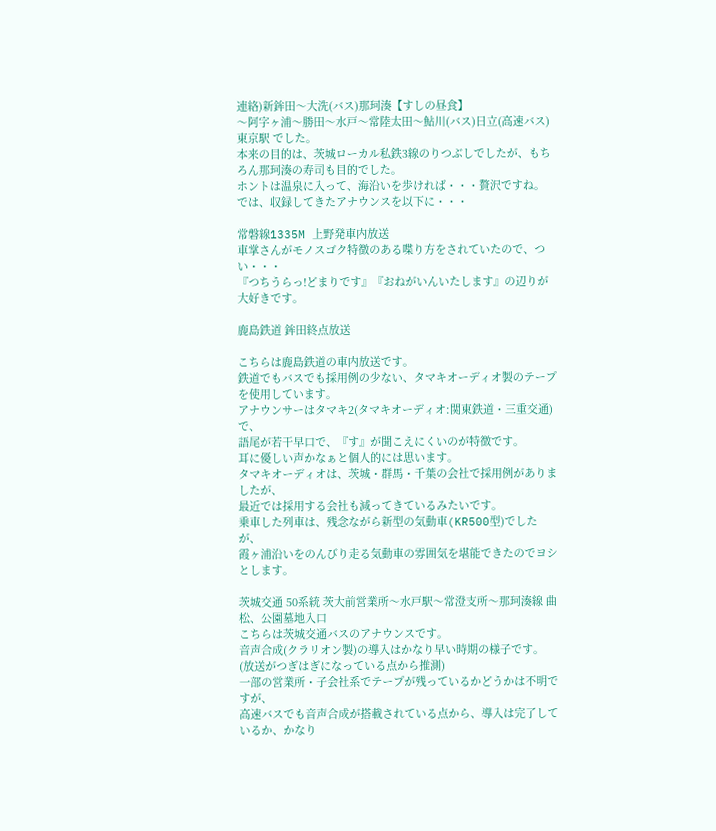連絡)新鉾田〜大洗(バス)那珂湊【すしの昼食】
〜阿字ヶ浦〜勝田〜水戸〜常陸太田〜鮎川(バス)日立(高速バス)東京駅 でした。
本来の目的は、茨城ローカル私鉄3線のりつぶしでしたが、もちろん那珂湊の寿司も目的でした。
ホントは温泉に入って、海沿いを歩ければ・・・贅沢ですね。
では、収録してきたアナウンスを以下に・・・

常磐線1335M 上野発車内放送
車掌さんがモノスゴク特徴のある喋り方をされていたので、つい・・・
『つちうらっ!どまりです』『おねがいんいたします』の辺りが大好きです。

鹿島鉄道 鉾田終点放送

こちらは鹿島鉄道の車内放送です。
鉄道でもバスでも採用例の少ない、タマキオーディオ製のテープを使用しています。
アナウンサーはタマキ2(タマキオーディオ:関東鉄道・三重交通)で、
語尾が若干早口で、『す』が聞こえにくいのが特徴です。
耳に優しい声かなぁと個人的には思います。
タマキオーディオは、茨城・群馬・千葉の会社で採用例がありましたが、
最近では採用する会社も減ってきているみたいです。
乗車した列車は、残念ながら新型の気動車(KR500型)でしたが、
霞ヶ浦沿いをのんびり走る気動車の雰囲気を堪能できたのでヨシとします。

茨城交通 50系統 茨大前営業所〜水戸駅〜常澄支所〜那珂湊線 曲松、公園墓地入口
こちらは茨城交通バスのアナウンスです。
音声合成(クラリオン製)の導入はかなり早い時期の様子です。(放送がつぎはぎになっている点から推測)
一部の営業所・子会社系でテープが残っているかどうかは不明ですが、
高速バスでも音声合成が搭載されている点から、導入は完了しているか、かなり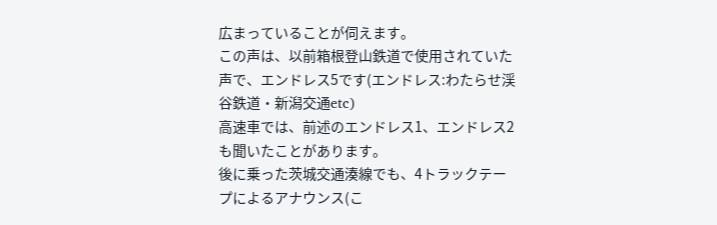広まっていることが伺えます。
この声は、以前箱根登山鉄道で使用されていた声で、エンドレス5です(エンドレス:わたらせ渓谷鉄道・新潟交通etc)
高速車では、前述のエンドレス1、エンドレス2も聞いたことがあります。
後に乗った茨城交通湊線でも、4トラックテープによるアナウンス(こ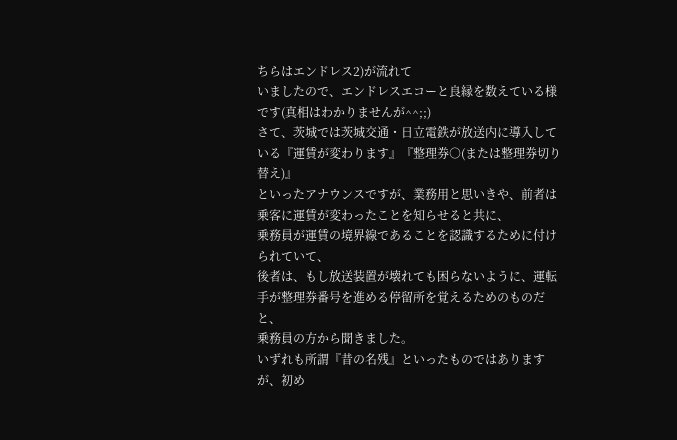ちらはエンドレス2)が流れて
いましたので、エンドレスエコーと良縁を数えている様です(真相はわかりませんが^^;;)
さて、茨城では茨城交通・日立電鉄が放送内に導入している『運賃が変わります』『整理券○(または整理券切り替え)』
といったアナウンスですが、業務用と思いきや、前者は乗客に運賃が変わったことを知らせると共に、
乗務員が運賃の境界線であることを認識するために付けられていて、
後者は、もし放送装置が壊れても困らないように、運転手が整理券番号を進める停留所を覚えるためのものだと、
乗務員の方から聞きました。
いずれも所謂『昔の名残』といったものではありますが、初め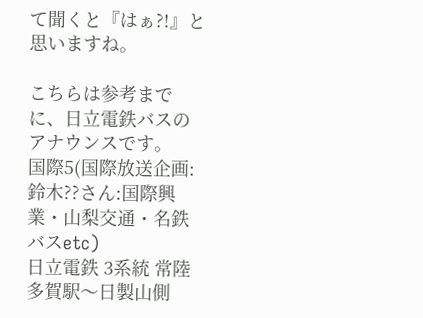て聞くと『はぁ?!』と思いますね。

こちらは参考までに、日立電鉄バスのアナウンスです。
国際5(国際放送企画:鈴木??さん:国際興業・山梨交通・名鉄バスetc)
日立電鉄 3系統 常陸多賀駅〜日製山側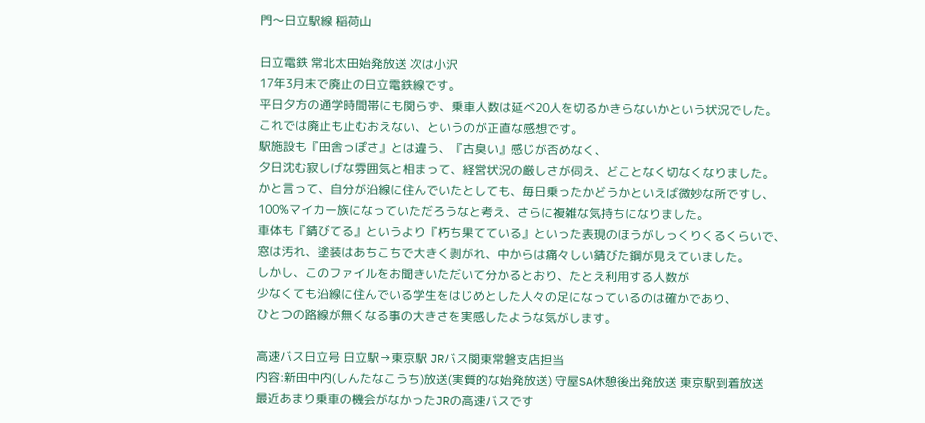門〜日立駅線 稲荷山

日立電鉄 常北太田始発放送 次は小沢
17年3月末で廃止の日立電鉄線です。
平日夕方の通学時間帯にも関らず、乗車人数は延べ20人を切るかきらないかという状況でした。
これでは廃止も止むおえない、というのが正直な感想です。
駅施設も『田舎っぽさ』とは違う、『古臭い』感じが否めなく、
夕日沈む寂しげな雰囲気と相まって、経営状況の厳しさが伺え、どことなく切なくなりました。
かと言って、自分が沿線に住んでいたとしても、毎日乗ったかどうかといえば微妙な所ですし、
100%マイカー族になっていただろうなと考え、さらに複雑な気持ちになりました。
車体も『錆びてる』というより『朽ち果てている』といった表現のほうがしっくりくるくらいで、
窓は汚れ、塗装はあちこちで大きく剥がれ、中からは痛々しい錆びた鋼が見えていました。
しかし、このファイルをお聞きいただいて分かるとおり、たとえ利用する人数が
少なくても沿線に住んでいる学生をはじめとした人々の足になっているのは確かであり、
ひとつの路線が無くなる事の大きさを実感したような気がします。

高速バス日立号 日立駅→東京駅 JRバス関東常磐支店担当
内容:新田中内(しんたなこうち)放送(実質的な始発放送) 守屋SA休憩後出発放送 東京駅到着放送
最近あまり乗車の機会がなかったJRの高速バスです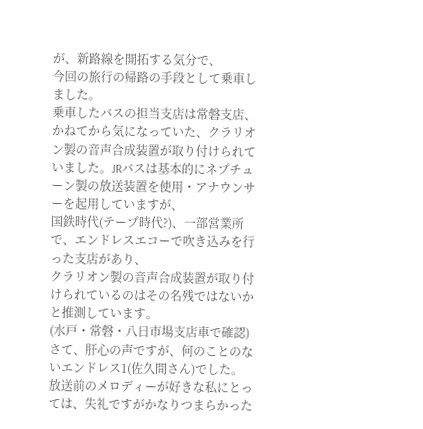が、新路線を開拓する気分で、
今回の旅行の帰路の手段として乗車しました。
乗車したバスの担当支店は常磐支店、かねてから気になっていた、クラリオン製の音声合成装置が取り付けられて
いました。JRバスは基本的にネプチューン製の放送装置を使用・アナウンサーを起用していますが、
国鉄時代(テープ時代?)、一部営業所で、エンドレスエコーで吹き込みを行った支店があり、
クラリオン製の音声合成装置が取り付けられているのはその名残ではないかと推測しています。
(水戸・常磐・八日市場支店車で確認)
さて、肝心の声ですが、何のことのないエンドレス1(佐久間さん)でした。
放送前のメロディーが好きな私にとっては、失礼ですがかなりつまらかった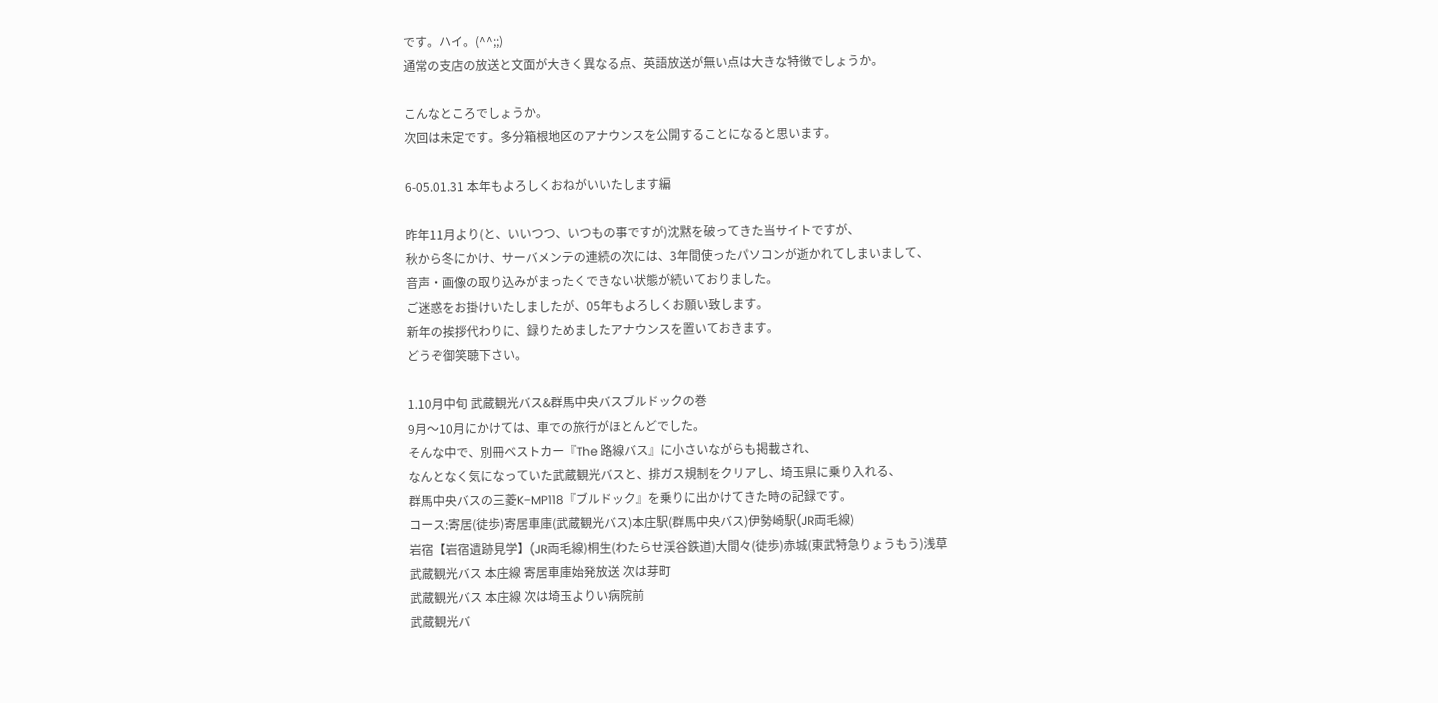です。ハイ。(^^;;)
通常の支店の放送と文面が大きく異なる点、英語放送が無い点は大きな特徴でしょうか。

こんなところでしょうか。
次回は未定です。多分箱根地区のアナウンスを公開することになると思います。

6-05.01.31 本年もよろしくおねがいいたします編

昨年11月より(と、いいつつ、いつもの事ですが)沈黙を破ってきた当サイトですが、
秋から冬にかけ、サーバメンテの連続の次には、3年間使ったパソコンが逝かれてしまいまして、
音声・画像の取り込みがまったくできない状態が続いておりました。
ご迷惑をお掛けいたしましたが、05年もよろしくお願い致します。
新年の挨拶代わりに、録りためましたアナウンスを置いておきます。
どうぞ御笑聴下さい。

1.10月中旬 武蔵観光バス&群馬中央バスブルドックの巻
9月〜10月にかけては、車での旅行がほとんどでした。
そんな中で、別冊ベストカー『The 路線バス』に小さいながらも掲載され、
なんとなく気になっていた武蔵観光バスと、排ガス規制をクリアし、埼玉県に乗り入れる、
群馬中央バスの三菱K−MP118『ブルドック』を乗りに出かけてきた時の記録です。
コース:寄居(徒歩)寄居車庫(武蔵観光バス)本庄駅(群馬中央バス)伊勢崎駅(JR両毛線)
岩宿【岩宿遺跡見学】(JR両毛線)桐生(わたらせ渓谷鉄道)大間々(徒歩)赤城(東武特急りょうもう)浅草
武蔵観光バス 本庄線 寄居車庫始発放送 次は芽町
武蔵観光バス 本庄線 次は埼玉よりい病院前
武蔵観光バ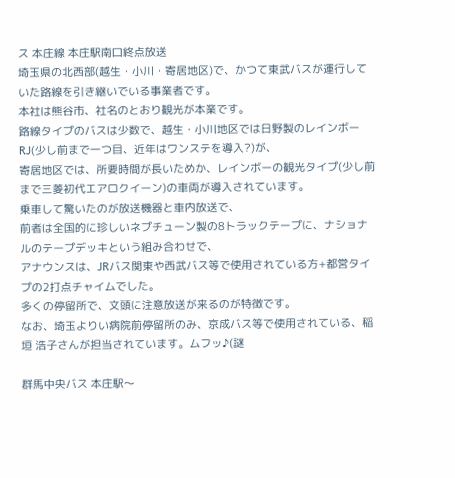ス 本庄線 本庄駅南口終点放送
埼玉県の北西部(越生・小川・寄居地区)で、かつて東武バスが運行していた路線を引き継いでいる事業者です。
本社は熊谷市、社名のとおり観光が本業です。
路線タイプのバスは少数で、越生・小川地区では日野製のレインボーRJ(少し前まで一つ目、近年はワンステを導入?)が、
寄居地区では、所要時間が長いためか、レインボーの観光タイプ(少し前まで三菱初代エアロクイーン)の車両が導入されています。
乗車して驚いたのが放送機器と車内放送で、
前者は全国的に珍しいネプチューン製の8トラックテープに、ナショナルのテープデッキという組み合わせで、
アナウンスは、JRバス関東や西武バス等で使用されている方+都営タイプの2打点チャイムでした。
多くの停留所で、文頭に注意放送が来るのが特徴です。
なお、埼玉よりい病院前停留所のみ、京成バス等で使用されている、稲垣 浩子さんが担当されています。ムフッ♪(謎

群馬中央バス 本庄駅〜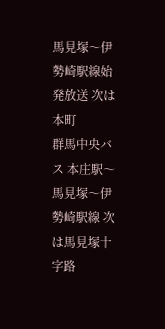馬見塚〜伊勢崎駅線始発放送 次は本町
群馬中央バス 本庄駅〜馬見塚〜伊勢崎駅線 次は馬見塚十字路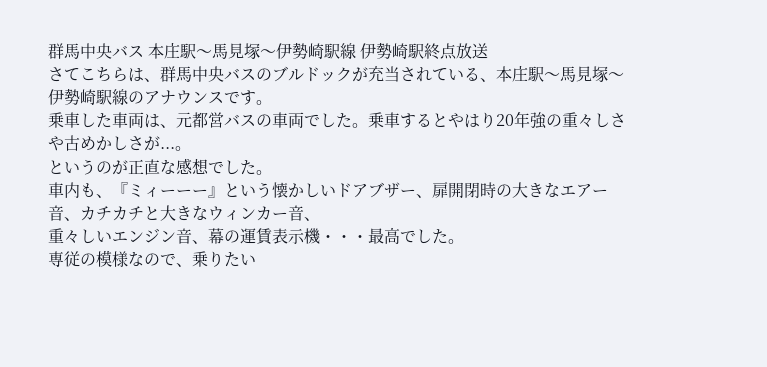群馬中央バス 本庄駅〜馬見塚〜伊勢崎駅線 伊勢崎駅終点放送
さてこちらは、群馬中央バスのブルドックが充当されている、本庄駅〜馬見塚〜伊勢崎駅線のアナウンスです。
乗車した車両は、元都営バスの車両でした。乗車するとやはり20年強の重々しさや古めかしさが...。
というのが正直な感想でした。
車内も、『ミィーーー』という懐かしいドアブザー、扉開閉時の大きなエアー音、カチカチと大きなウィンカー音、
重々しいエンジン音、幕の運賃表示機・・・最高でした。
専従の模様なので、乗りたい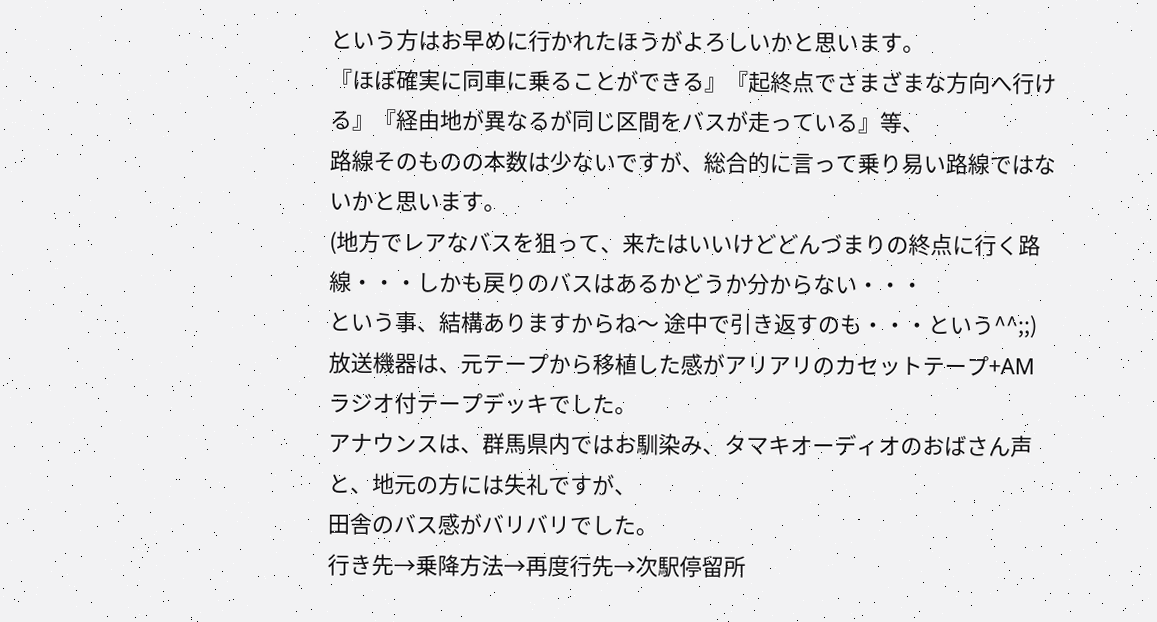という方はお早めに行かれたほうがよろしいかと思います。
『ほぼ確実に同車に乗ることができる』『起終点でさまざまな方向へ行ける』『経由地が異なるが同じ区間をバスが走っている』等、
路線そのものの本数は少ないですが、総合的に言って乗り易い路線ではないかと思います。
(地方でレアなバスを狙って、来たはいいけどどんづまりの終点に行く路線・・・しかも戻りのバスはあるかどうか分からない・・・
という事、結構ありますからね〜 途中で引き返すのも・・・という^^;;)
放送機器は、元テープから移植した感がアリアリのカセットテープ+AMラジオ付テープデッキでした。
アナウンスは、群馬県内ではお馴染み、タマキオーディオのおばさん声と、地元の方には失礼ですが、
田舎のバス感がバリバリでした。
行き先→乗降方法→再度行先→次駅停留所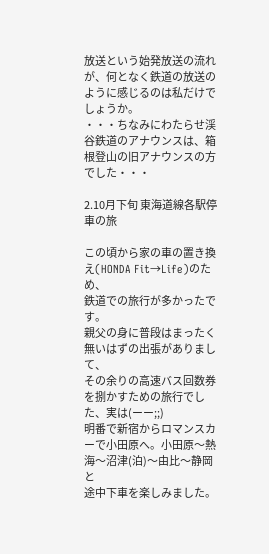放送という始発放送の流れが、何となく鉄道の放送のように感じるのは私だけでしょうか。
・・・ちなみにわたらせ渓谷鉄道のアナウンスは、箱根登山の旧アナウンスの方でした・・・

2.10月下旬 東海道線各駅停車の旅

この頃から家の車の置き換え(HONDA Fit→Life)のため、
鉄道での旅行が多かったです。
親父の身に普段はまったく無いはずの出張がありまして、
その余りの高速バス回数券を捌かすための旅行でした、実は(ーー;;)
明番で新宿からロマンスカーで小田原へ。小田原〜熱海〜沼津(泊)〜由比〜静岡と
途中下車を楽しみました。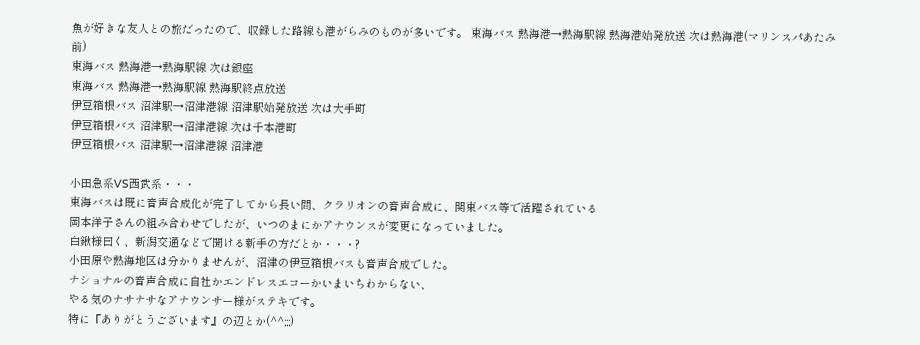魚が好きな友人との旅だったので、収録した路線も港がらみのものが多いです。 東海バス 熱海港→熱海駅線 熱海港始発放送 次は熱海港(マリンスパあたみ前)
東海バス 熱海港→熱海駅線 次は銀座
東海バス 熱海港→熱海駅線 熱海駅終点放送
伊豆箱根バス 沼津駅→沼津港線 沼津駅始発放送 次は大手町
伊豆箱根バス 沼津駅→沼津港線 次は千本港町
伊豆箱根バス 沼津駅→沼津港線 沼津港

小田急系VS西武系・・・
東海バスは既に音声合成化が完了してから長い間、クラリオンの音声合成に、関東バス等で活躍されている
岡本洋子さんの組み合わせでしたが、いつのまにかアナウンスが変更になっていました。
白鍬様曰く、新潟交通などで聞ける新手の方だとか・・・?
小田原や熱海地区は分かりませんが、沼津の伊豆箱根バスも音声合成でした。
ナショナルの音声合成に自社かエンドレスエコーかいまいちわからない、
やる気のナサナサなアナウンサー様がステキです。
特に『ありがとうございます』の辺とか(^^;;;)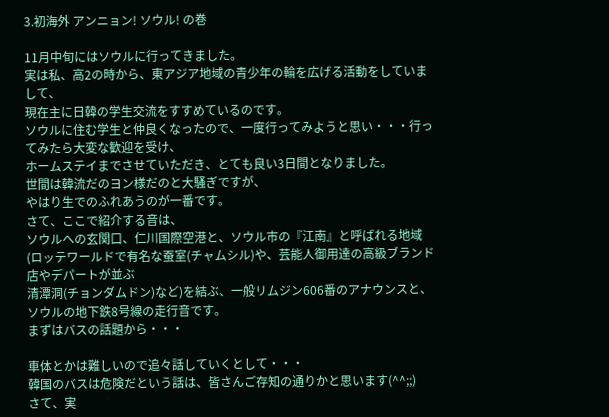3.初海外 アンニョン! ソウル! の巻

11月中旬にはソウルに行ってきました。
実は私、高2の時から、東アジア地域の青少年の輪を広げる活動をしていまして、
現在主に日韓の学生交流をすすめているのです。
ソウルに住む学生と仲良くなったので、一度行ってみようと思い・・・行ってみたら大変な歓迎を受け、
ホームステイまでさせていただき、とても良い3日間となりました。
世間は韓流だのヨン様だのと大騒ぎですが、
やはり生でのふれあうのが一番です。
さて、ここで紹介する音は、
ソウルへの玄関口、仁川国際空港と、ソウル市の『江南』と呼ばれる地域
(ロッテワールドで有名な蚕室(チャムシル)や、芸能人御用達の高級ブランド店やデパートが並ぶ
清潭洞(チョンダムドン)など)を結ぶ、一般リムジン606番のアナウンスと、
ソウルの地下鉄8号線の走行音です。
まずはバスの話題から・・・

車体とかは難しいので追々話していくとして・・・
韓国のバスは危険だという話は、皆さんご存知の通りかと思います(^^;;)
さて、実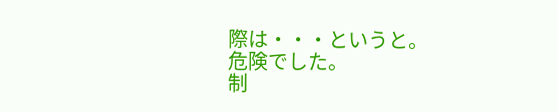際は・・・というと。
危険でした。
制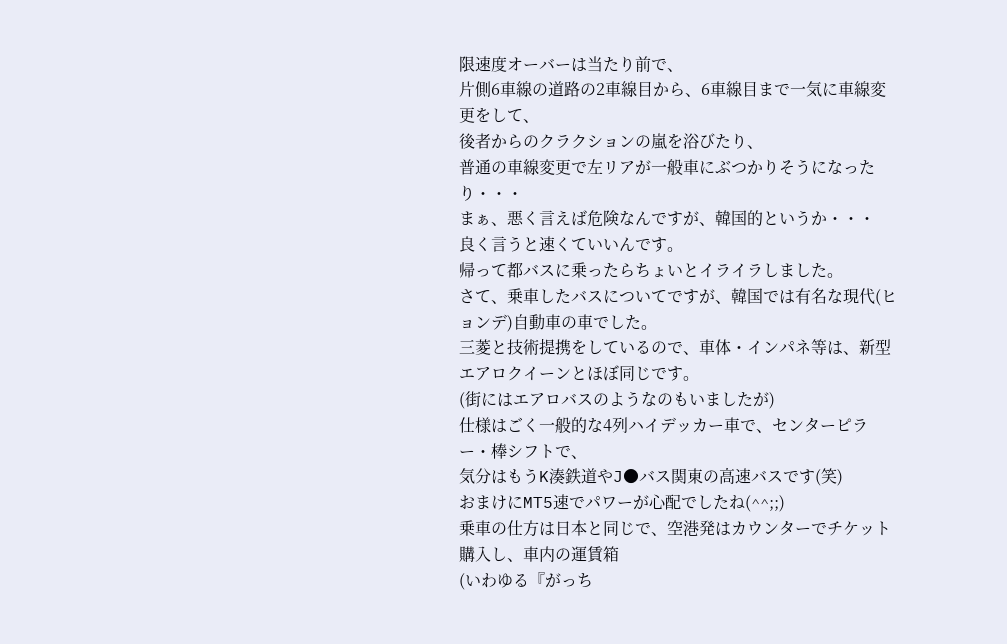限速度オーバーは当たり前で、
片側6車線の道路の2車線目から、6車線目まで一気に車線変更をして、
後者からのクラクションの嵐を浴びたり、
普通の車線変更で左リアが一般車にぶつかりそうになったり・・・
まぁ、悪く言えば危険なんですが、韓国的というか・・・
良く言うと速くていいんです。
帰って都バスに乗ったらちょいとイライラしました。
さて、乗車したバスについてですが、韓国では有名な現代(ヒョンデ)自動車の車でした。
三菱と技術提携をしているので、車体・インパネ等は、新型エアロクイーンとほぼ同じです。
(街にはエアロバスのようなのもいましたが)
仕様はごく一般的な4列ハイデッカー車で、センターピラー・棒シフトで、
気分はもうK湊鉄道やJ●バス関東の高速バスです(笑)
おまけにMT5速でパワーが心配でしたね(^^;;)
乗車の仕方は日本と同じで、空港発はカウンターでチケット購入し、車内の運賃箱
(いわゆる『がっち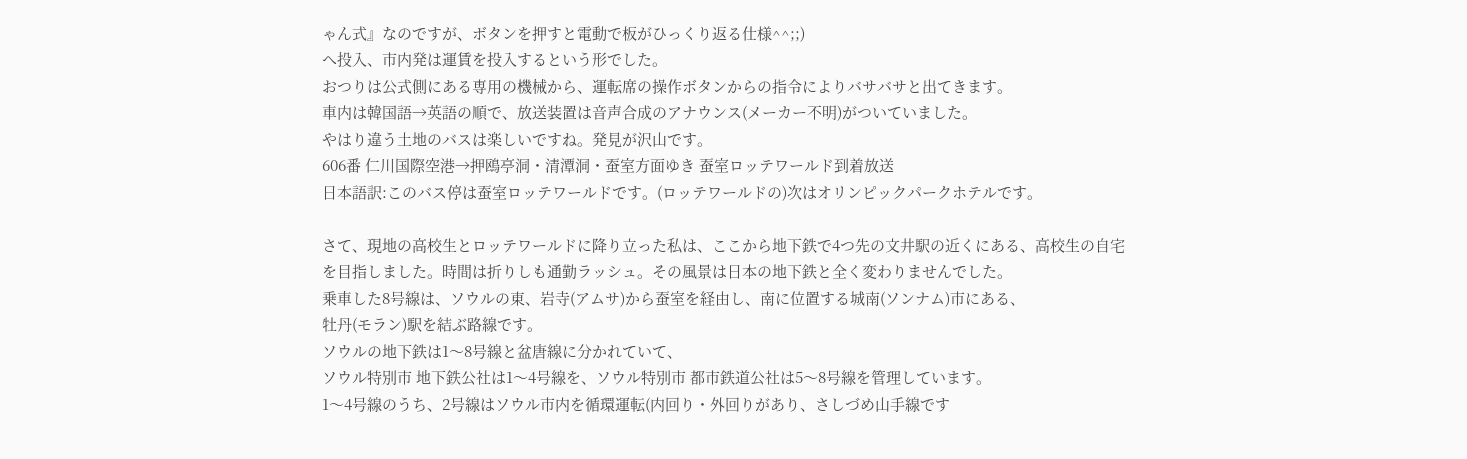ゃん式』なのですが、ボタンを押すと電動で板がひっくり返る仕様^^;;)
へ投入、市内発は運賃を投入するという形でした。
おつりは公式側にある専用の機械から、運転席の操作ボタンからの指令によりバサバサと出てきます。
車内は韓国語→英語の順で、放送装置は音声合成のアナウンス(メーカー不明)がついていました。
やはり違う土地のバスは楽しいですね。発見が沢山です。
606番 仁川国際空港→押鴎亭洞・清潭洞・蚕室方面ゆき 蚕室ロッテワールド到着放送
日本語訳:このバス停は蚕室ロッテワールドです。(ロッテワールドの)次はオリンピックパークホテルです。

さて、現地の高校生とロッテワールドに降り立った私は、ここから地下鉄で4つ先の文井駅の近くにある、高校生の自宅
を目指しました。時間は折りしも通勤ラッシュ。その風景は日本の地下鉄と全く変わりませんでした。
乗車した8号線は、ソウルの東、岩寺(アムサ)から蚕室を経由し、南に位置する城南(ソンナム)市にある、
牡丹(モラン)駅を結ぶ路線です。
ソウルの地下鉄は1〜8号線と盆唐線に分かれていて、
ソウル特別市 地下鉄公社は1〜4号線を、ソウル特別市 都市鉄道公社は5〜8号線を管理しています。
1〜4号線のうち、2号線はソウル市内を循環運転(内回り・外回りがあり、さしづめ山手線です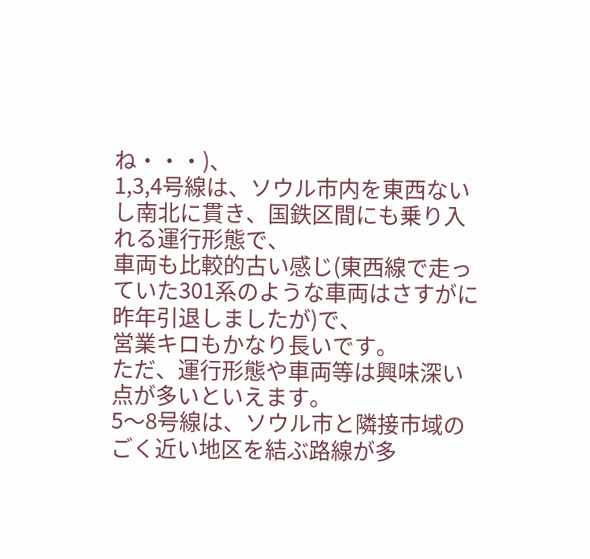ね・・・)、
1,3,4号線は、ソウル市内を東西ないし南北に貫き、国鉄区間にも乗り入れる運行形態で、
車両も比較的古い感じ(東西線で走っていた301系のような車両はさすがに昨年引退しましたが)で、
営業キロもかなり長いです。
ただ、運行形態や車両等は興味深い点が多いといえます。
5〜8号線は、ソウル市と隣接市域のごく近い地区を結ぶ路線が多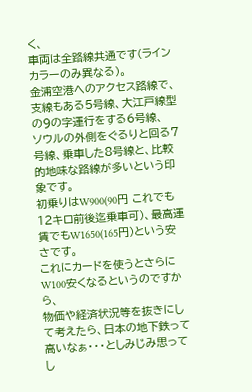く、
車両は全路線共通です(ラインカラーのみ異なる)。
金浦空港へのアクセス路線で、支線もある5号線、大江戸線型の9の字運行をする6号線、
ソウルの外側をぐるりと回る7号線、乗車した8号線と、比較的地味な路線が多いという印象です。
初乗りはW900(90円 これでも12キロ前後迄乗車可)、最高運賃でもW1650(165円)という安さです。
これにカードを使うとさらにW100安くなるというのですから、
物価や経済状況等を抜きにして考えたら、日本の地下鉄って高いなぁ・・・としみじみ思ってし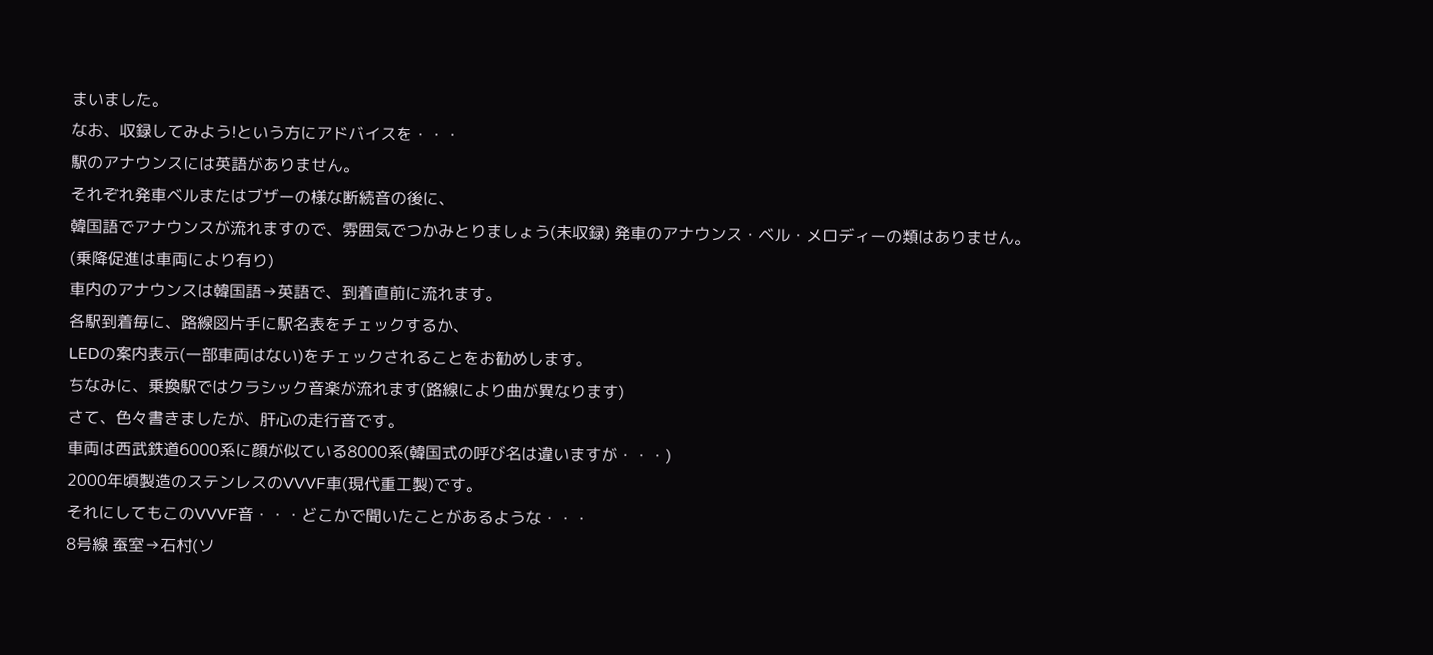まいました。
なお、収録してみよう!という方にアドバイスを・・・
駅のアナウンスには英語がありません。
それぞれ発車ベルまたはブザーの様な断続音の後に、
韓国語でアナウンスが流れますので、雰囲気でつかみとりましょう(未収録) 発車のアナウンス・ベル・メロディーの類はありません。(乗降促進は車両により有り)
車内のアナウンスは韓国語→英語で、到着直前に流れます。
各駅到着毎に、路線図片手に駅名表をチェックするか、
LEDの案内表示(一部車両はない)をチェックされることをお勧めします。
ちなみに、乗換駅ではクラシック音楽が流れます(路線により曲が異なります)
さて、色々書きましたが、肝心の走行音です。
車両は西武鉄道6000系に顔が似ている8000系(韓国式の呼び名は違いますが・・・)
2000年頃製造のステンレスのVVVF車(現代重工製)です。
それにしてもこのVVVF音・・・どこかで聞いたことがあるような・・・
8号線 蚕室→石村(ソ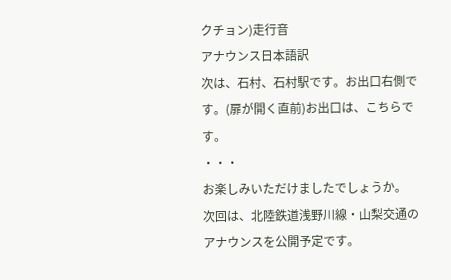クチョン)走行音
アナウンス日本語訳
次は、石村、石村駅です。お出口右側です。(扉が開く直前)お出口は、こちらです。
・・・
お楽しみいただけましたでしょうか。
次回は、北陸鉄道浅野川線・山梨交通のアナウンスを公開予定です。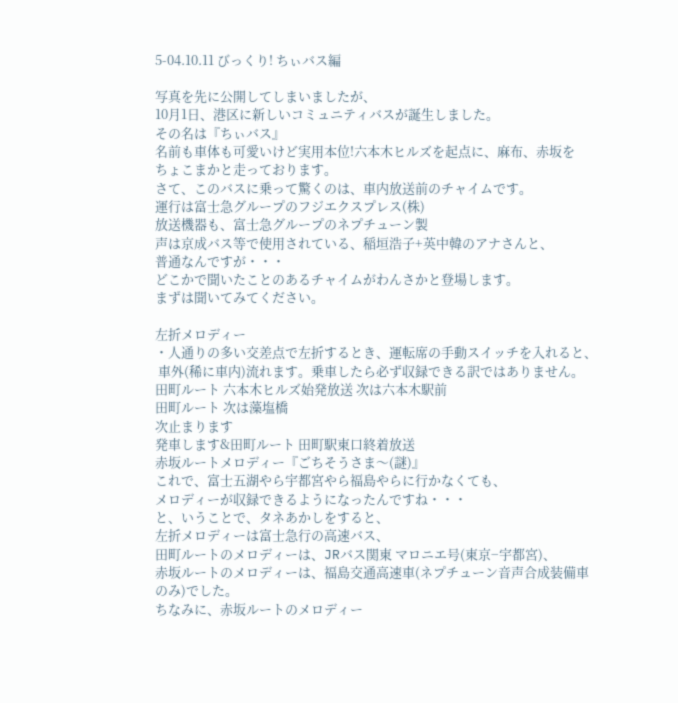5-04.10.11 びっくり! ちぃバス編

写真を先に公開してしまいましたが、
10月1日、港区に新しいコミュニティバスが誕生しました。
その名は『ちぃバス』
名前も車体も可愛いけど実用本位!六本木ヒルズを起点に、麻布、赤坂を
ちょこまかと走っております。
さて、このバスに乗って驚くのは、車内放送前のチャイムです。
運行は富士急グループのフジエクスプレス(株)
放送機器も、富士急グループのネプチューン製
声は京成バス等で使用されている、稲垣浩子+英中韓のアナさんと、
普通なんですが・・・
どこかで聞いたことのあるチャイムがわんさかと登場します。
まずは聞いてみてください。

左折メロディー
・人通りの多い交差点で左折するとき、運転席の手動スイッチを入れると、
 車外(稀に車内)流れます。乗車したら必ず収録できる訳ではありません。
田町ルート 六本木ヒルズ始発放送 次は六本木駅前
田町ルート 次は藻塩橋
次止まります
発車します&田町ルート 田町駅東口終着放送
赤坂ルートメロディー『ごちそうさま〜(謎)』
これで、富士五湖やら宇都宮やら福島やらに行かなくても、
メロディーが収録できるようになったんですね・・・
と、いうことで、タネあかしをすると、
左折メロディーは富士急行の高速バス、
田町ルートのメロディーは、JRバス関東 マロニエ号(東京−宇都宮)、
赤坂ルートのメロディーは、福島交通高速車(ネプチューン音声合成装備車のみ)でした。
ちなみに、赤坂ルートのメロディー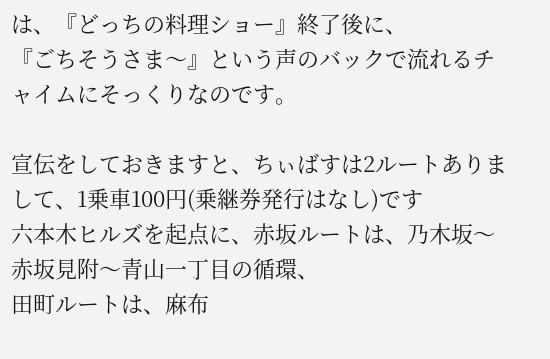は、『どっちの料理ショー』終了後に、
『ごちそうさま〜』という声のバックで流れるチャイムにそっくりなのです。

宣伝をしておきますと、ちぃばすは2ルートありまして、1乗車100円(乗継券発行はなし)です
六本木ヒルズを起点に、赤坂ルートは、乃木坂〜赤坂見附〜青山一丁目の循環、
田町ルートは、麻布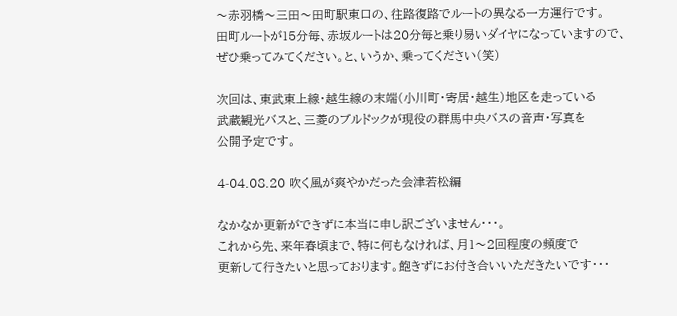〜赤羽橋〜三田〜田町駅東口の、往路復路でルートの異なる一方運行です。
田町ルートが15分毎、赤坂ルートは20分毎と乗り易いダイヤになっていますので、
ぜひ乗ってみてください。と、いうか、乗ってください(笑)

次回は、東武東上線・越生線の末端(小川町・寄居・越生)地区を走っている
武蔵観光バスと、三菱のブルドックが現役の群馬中央バスの音声・写真を
公開予定です。

4-04.08.20 吹く風が爽やかだった会津若松編

なかなか更新ができずに本当に申し訳ございません・・・。
これから先、来年春頃まで、特に何もなければ、月1〜2回程度の頻度で
更新して行きたいと思っております。飽きずにお付き合いいただきたいです・・・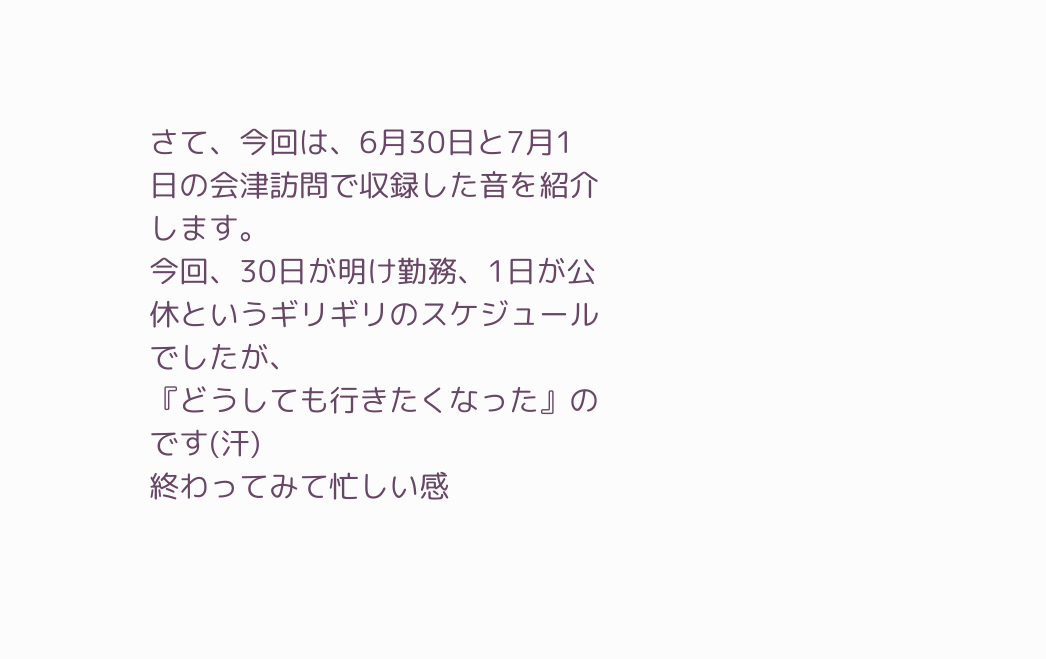さて、今回は、6月30日と7月1日の会津訪問で収録した音を紹介します。
今回、30日が明け勤務、1日が公休というギリギリのスケジュールでしたが、
『どうしても行きたくなった』のです(汗)
終わってみて忙しい感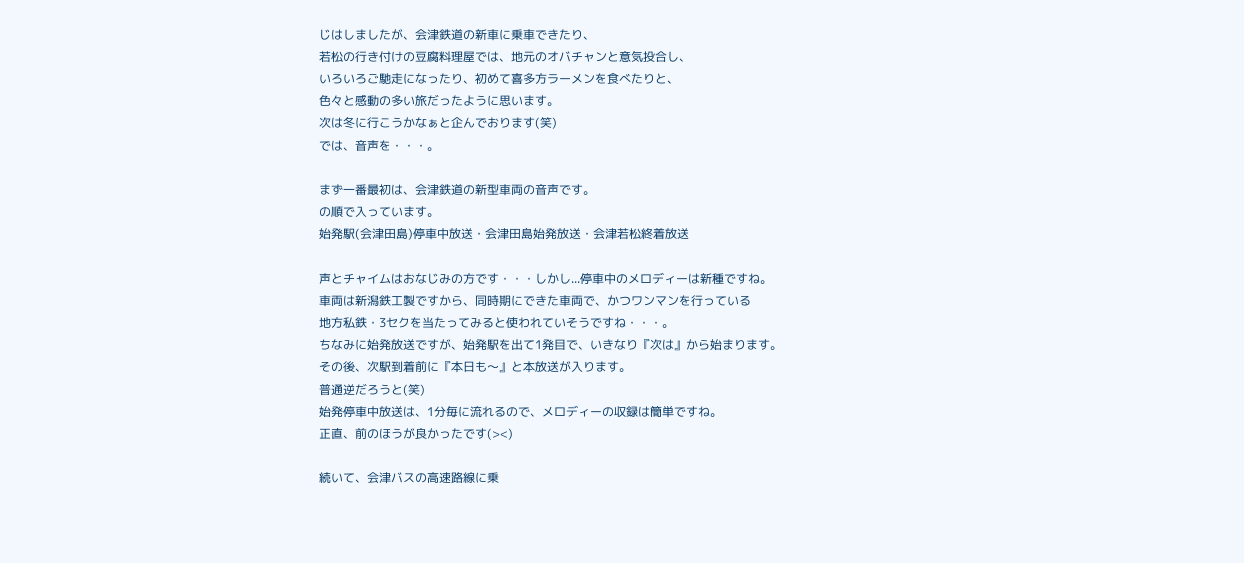じはしましたが、会津鉄道の新車に乗車できたり、
若松の行き付けの豆腐料理屋では、地元のオバチャンと意気投合し、
いろいろご馳走になったり、初めて喜多方ラーメンを食べたりと、
色々と感動の多い旅だったように思います。
次は冬に行こうかなぁと企んでおります(笑)
では、音声を・・・。

まず一番最初は、会津鉄道の新型車両の音声です。
の順で入っています。
始発駅(会津田島)停車中放送・会津田島始発放送・会津若松終着放送

声とチャイムはおなじみの方です・・・しかし...停車中のメロディーは新種ですね。
車両は新潟鉄工製ですから、同時期にできた車両で、かつワンマンを行っている
地方私鉄・3セクを当たってみると使われていそうですね・・・。
ちなみに始発放送ですが、始発駅を出て1発目で、いきなり『次は』から始まります。
その後、次駅到着前に『本日も〜』と本放送が入ります。
普通逆だろうと(笑)
始発停車中放送は、1分毎に流れるので、メロディーの収録は簡単ですね。
正直、前のほうが良かったです(><)

続いて、会津バスの高速路線に乗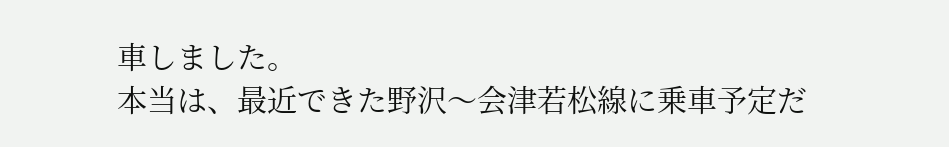車しました。
本当は、最近できた野沢〜会津若松線に乗車予定だ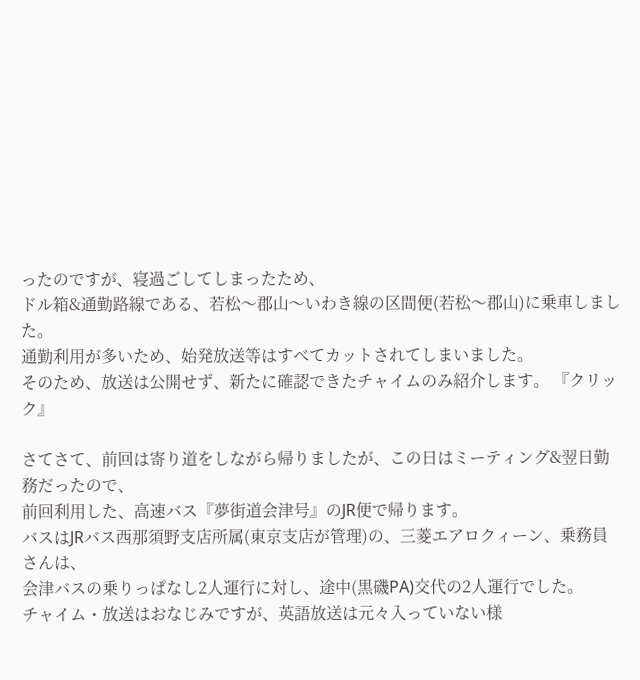ったのですが、寝過ごしてしまったため、
ドル箱&通勤路線である、若松〜郡山〜いわき線の区間便(若松〜郡山)に乗車しました。
通勤利用が多いため、始発放送等はすべてカットされてしまいました。
そのため、放送は公開せず、新たに確認できたチャイムのみ紹介します。 『クリック』

さてさて、前回は寄り道をしながら帰りましたが、この日はミーティング&翌日勤務だったので、
前回利用した、高速バス『夢街道会津号』のJR便で帰ります。
バスはJRバス西那須野支店所属(東京支店が管理)の、三菱エアロクィーン、乗務員さんは、
会津バスの乗りっぱなし2人運行に対し、途中(黒磯PA)交代の2人運行でした。
チャイム・放送はおなじみですが、英語放送は元々入っていない様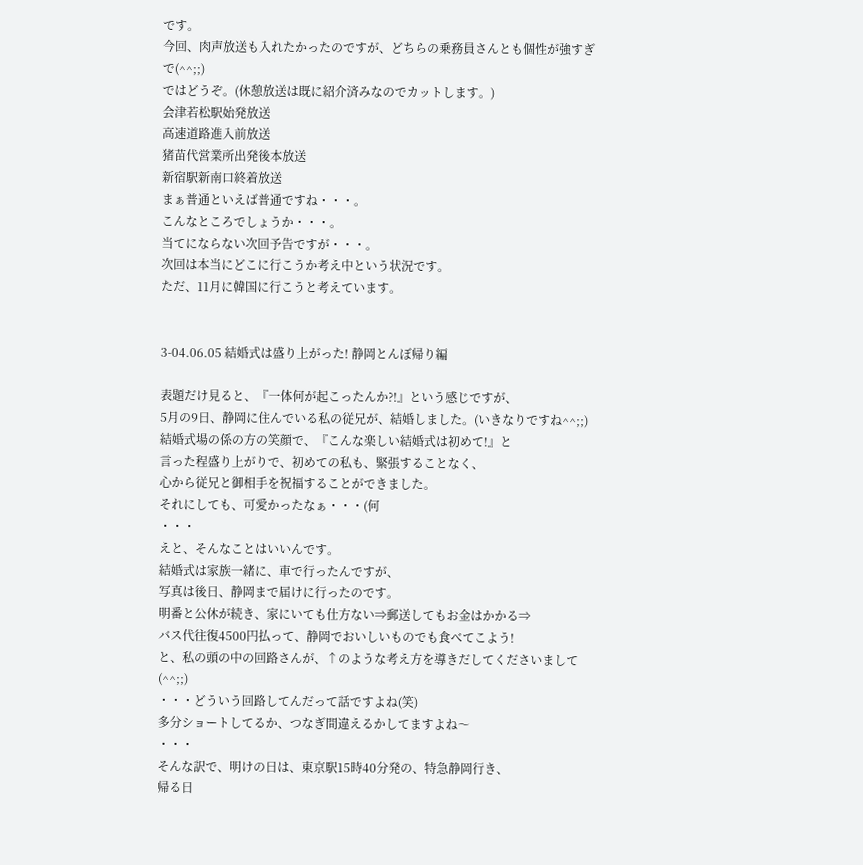です。
今回、肉声放送も入れたかったのですが、どちらの乗務員さんとも個性が強すぎで(^^;;)
ではどうぞ。(休憩放送は既に紹介済みなのでカットします。)
会津若松駅始発放送
高速道路進入前放送
猪苗代営業所出発後本放送
新宿駅新南口終着放送
まぁ普通といえば普通ですね・・・。
こんなところでしょうか・・・。
当てにならない次回予告ですが・・・。
次回は本当にどこに行こうか考え中という状況です。
ただ、11月に韓国に行こうと考えています。


3-04.06.05 結婚式は盛り上がった! 静岡とんぼ帰り編

表題だけ見ると、『一体何が起こったんか?!』という感じですが、
5月の9日、静岡に住んでいる私の従兄が、結婚しました。(いきなりですね^^;;)
結婚式場の係の方の笑顔で、『こんな楽しい結婚式は初めて!』と
言った程盛り上がりで、初めての私も、緊張することなく、
心から従兄と御相手を祝福することができました。
それにしても、可愛かったなぁ・・・(何
・・・
えと、そんなことはいいんです。
結婚式は家族一緒に、車で行ったんですが、
写真は後日、静岡まで届けに行ったのです。
明番と公休が続き、家にいても仕方ない⇒郵送してもお金はかかる⇒
バス代往復4500円払って、静岡でおいしいものでも食べてこよう!
と、私の頭の中の回路さんが、↑のような考え方を導きだしてくださいまして(^^;;)
・・・どういう回路してんだって話ですよね(笑)
多分ショートしてるか、つなぎ間違えるかしてますよね〜
・・・
そんな訳で、明けの日は、東京駅15時40分発の、特急静岡行き、
帰る日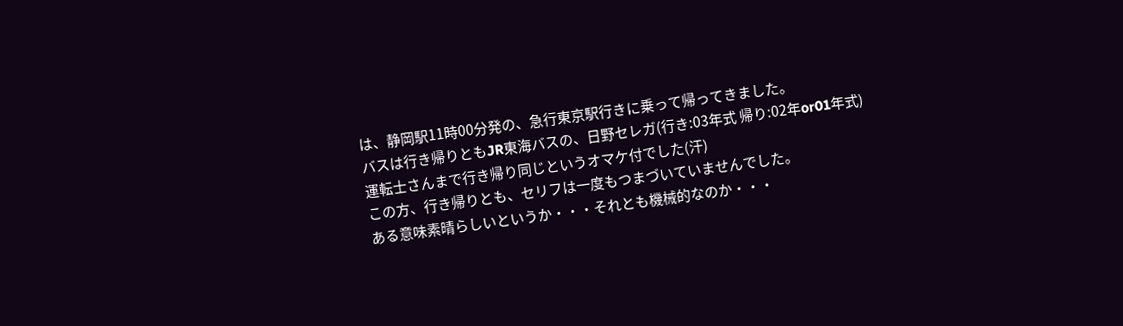は、静岡駅11時00分発の、急行東京駅行きに乗って帰ってきました。
バスは行き帰りともJR東海バスの、日野セレガ(行き:03年式 帰り:02年or01年式)
運転士さんまで行き帰り同じというオマケ付でした(汗)
この方、行き帰りとも、セリフは一度もつまづいていませんでした。
ある意味素晴らしいというか・・・それとも機械的なのか・・・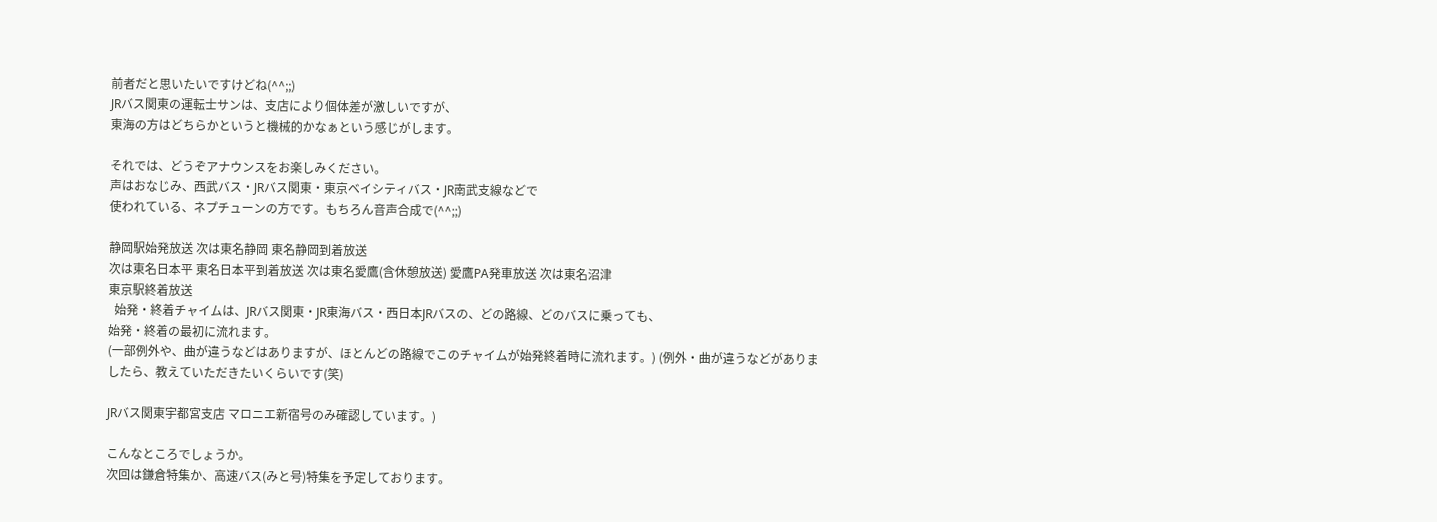前者だと思いたいですけどね(^^;;)
JRバス関東の運転士サンは、支店により個体差が激しいですが、
東海の方はどちらかというと機械的かなぁという感じがします。

それでは、どうぞアナウンスをお楽しみください。
声はおなじみ、西武バス・JRバス関東・東京ベイシティバス・JR南武支線などで
使われている、ネプチューンの方です。もちろん音声合成で(^^;;)

静岡駅始発放送 次は東名静岡 東名静岡到着放送
次は東名日本平 東名日本平到着放送 次は東名愛鷹(含休憩放送) 愛鷹PA発車放送 次は東名沼津
東京駅終着放送
  始発・終着チャイムは、JRバス関東・JR東海バス・西日本JRバスの、どの路線、どのバスに乗っても、
始発・終着の最初に流れます。
(一部例外や、曲が違うなどはありますが、ほとんどの路線でこのチャイムが始発終着時に流れます。) (例外・曲が違うなどがありましたら、教えていただきたいくらいです(笑)

JRバス関東宇都宮支店 マロニエ新宿号のみ確認しています。)

こんなところでしょうか。
次回は鎌倉特集か、高速バス(みと号)特集を予定しております。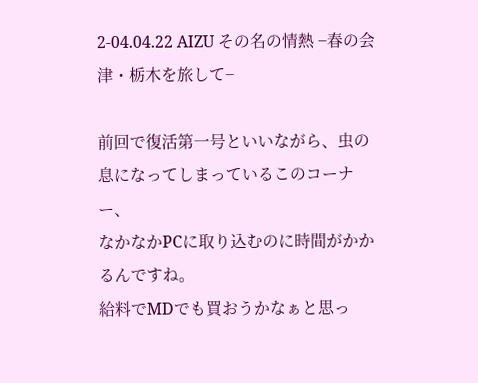2-04.04.22 AIZU その名の情熱 −春の会津・栃木を旅して−

前回で復活第一号といいながら、虫の息になってしまっているこのコーナー、
なかなかPCに取り込むのに時間がかかるんですね。
給料でMDでも買おうかなぁと思っ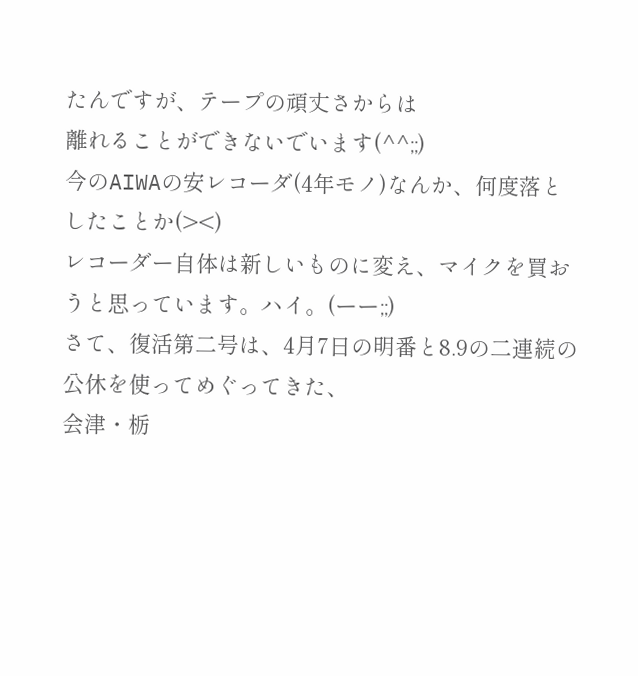たんですが、テープの頑丈さからは
離れることができないでいます(^^;;)
今のAIWAの安レコーダ(4年モノ)なんか、何度落としたことか(><)
レコーダー自体は新しいものに変え、マイクを買おうと思っています。ハイ。(ーー;;)
さて、復活第二号は、4月7日の明番と8.9の二連続の公休を使ってめぐってきた、
会津・栃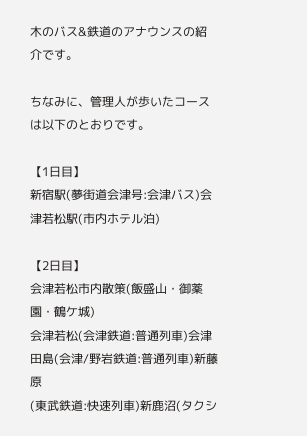木のバス&鉄道のアナウンスの紹介です。

ちなみに、管理人が歩いたコースは以下のとおりです。

【1日目】
新宿駅(夢街道会津号:会津バス)会津若松駅(市内ホテル泊)

【2日目】
会津若松市内散策(飯盛山・御薬園・鶴ケ城)
会津若松(会津鉄道:普通列車)会津田島(会津/野岩鉄道:普通列車)新藤原
(東武鉄道:快速列車)新鹿沼(タクシ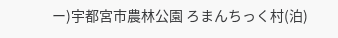ー)宇都宮市農林公園 ろまんちっく村(泊)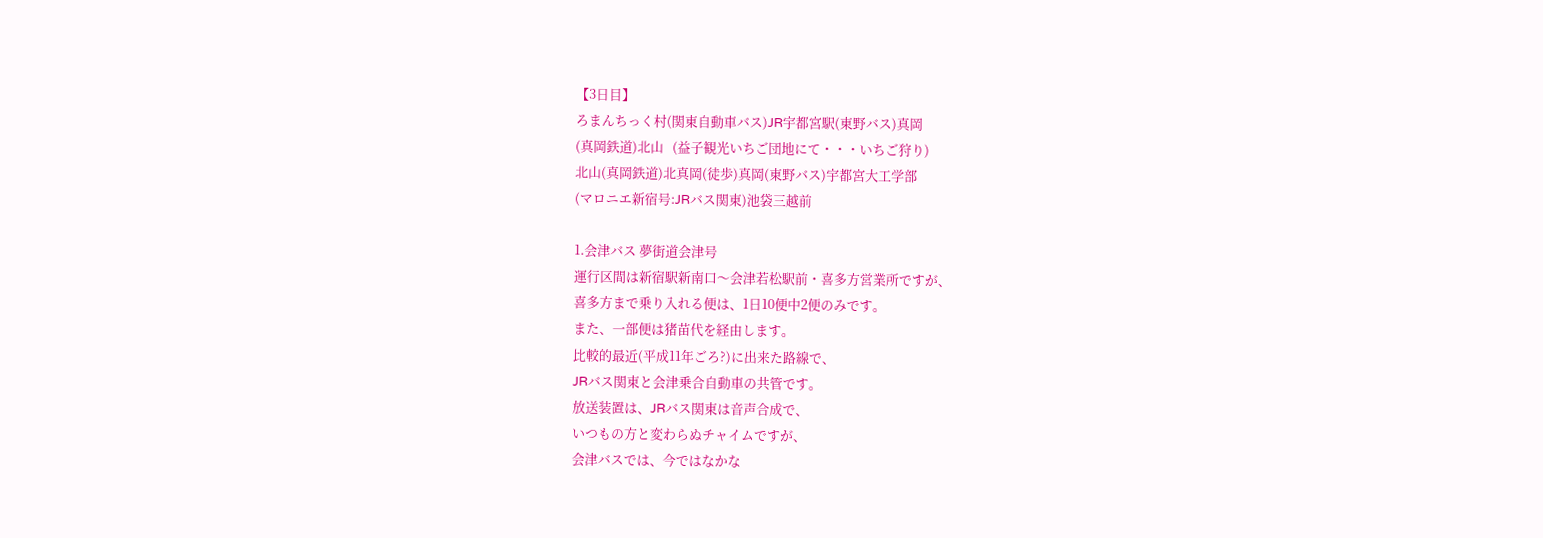【3日目】
ろまんちっく村(関東自動車バス)JR宇都宮駅(東野バス)真岡
(真岡鉄道)北山   (益子観光いちご団地にて・・・いちご狩り)
北山(真岡鉄道)北真岡(徒歩)真岡(東野バス)宇都宮大工学部
(マロニエ新宿号:JRバス関東)池袋三越前

1.会津バス 夢街道会津号
運行区間は新宿駅新南口〜会津若松駅前・喜多方営業所ですが、
喜多方まで乗り入れる便は、1日10便中2便のみです。
また、一部便は猪苗代を経由します。
比較的最近(平成11年ごろ?)に出来た路線で、
JRバス関東と会津乗合自動車の共管です。
放送装置は、JRバス関東は音声合成で、
いつもの方と変わらぬチャイムですが、
会津バスでは、今ではなかな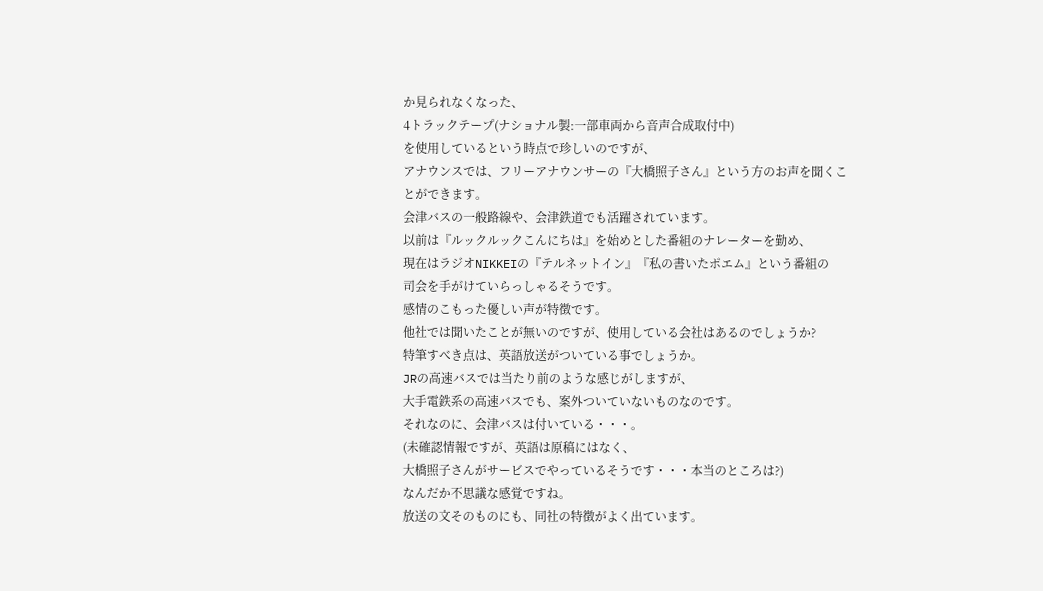か見られなくなった、
4トラックテープ(ナショナル製:一部車両から音声合成取付中)
を使用しているという時点で珍しいのですが、
アナウンスでは、フリーアナウンサーの『大橋照子さん』という方のお声を聞くことができます。
会津バスの一般路線や、会津鉄道でも活躍されています。
以前は『ルックルックこんにちは』を始めとした番組のナレーターを勤め、
現在はラジオNIKKEIの『テルネットイン』『私の書いたポエム』という番組の
司会を手がけていらっしゃるそうです。
感情のこもった優しい声が特徴です。
他社では聞いたことが無いのですが、使用している会社はあるのでしょうか?
特筆すべき点は、英語放送がついている事でしょうか。
JRの高速バスでは当たり前のような感じがしますが、
大手電鉄系の高速バスでも、案外ついていないものなのです。
それなのに、会津バスは付いている・・・。
(未確認情報ですが、英語は原稿にはなく、
大橋照子さんがサービスでやっているそうです・・・本当のところは?)
なんだか不思議な感覚ですね。
放送の文そのものにも、同社の特徴がよく出ています。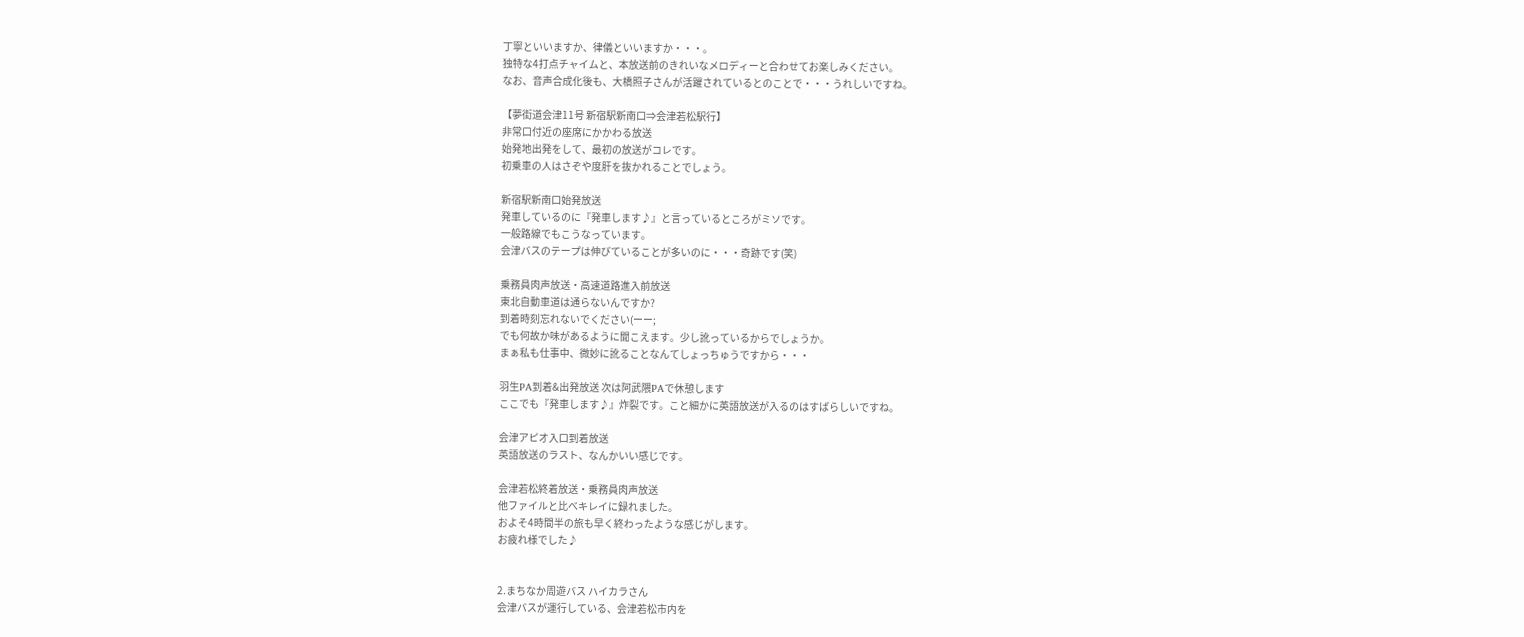丁寧といいますか、律儀といいますか・・・。
独特な4打点チャイムと、本放送前のきれいなメロディーと合わせてお楽しみください。
なお、音声合成化後も、大橋照子さんが活躍されているとのことで・・・うれしいですね。

【夢街道会津11号 新宿駅新南口⇒会津若松駅行】
非常口付近の座席にかかわる放送
始発地出発をして、最初の放送がコレです。
初乗車の人はさぞや度肝を抜かれることでしょう。

新宿駅新南口始発放送
発車しているのに『発車します♪』と言っているところがミソです。
一般路線でもこうなっています。
会津バスのテープは伸びていることが多いのに・・・奇跡です(笑)

乗務員肉声放送・高速道路進入前放送
東北自動車道は通らないんですか?
到着時刻忘れないでください(ーー;
でも何故か味があるように聞こえます。少し訛っているからでしょうか。
まぁ私も仕事中、微妙に訛ることなんてしょっちゅうですから・・・

羽生PA到着&出発放送 次は阿武隈PAで休憩します
ここでも『発車します♪』炸裂です。こと細かに英語放送が入るのはすばらしいですね。

会津アピオ入口到着放送
英語放送のラスト、なんかいい感じです。

会津若松終着放送・乗務員肉声放送
他ファイルと比べキレイに録れました。
およそ4時間半の旅も早く終わったような感じがします。
お疲れ様でした♪


2.まちなか周遊バス ハイカラさん
会津バスが運行している、会津若松市内を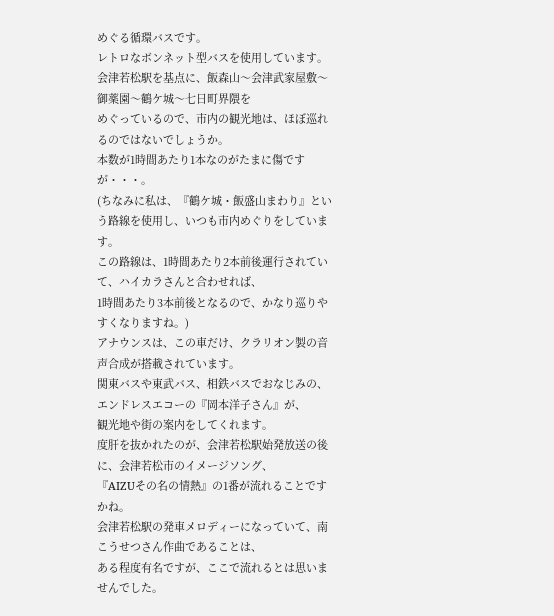めぐる循環バスです。
レトロなボンネット型バスを使用しています。
会津若松駅を基点に、飯森山〜会津武家屋敷〜御薬園〜鶴ケ城〜七日町界隈を
めぐっているので、市内の観光地は、ほぼ巡れるのではないでしょうか。
本数が1時間あたり1本なのがたまに傷ですが・・・。
(ちなみに私は、『鶴ケ城・飯盛山まわり』という路線を使用し、いつも市内めぐりをしています。
この路線は、1時間あたり2本前後運行されていて、ハイカラさんと合わせれば、
1時間あたり3本前後となるので、かなり巡りやすくなりますね。)
アナウンスは、この車だけ、クラリオン製の音声合成が搭載されています。
関東バスや東武バス、相鉄バスでおなじみの、エンドレスエコーの『岡本洋子さん』が、
観光地や街の案内をしてくれます。
度肝を抜かれたのが、会津若松駅始発放送の後に、会津若松市のイメージソング、
『AIZUその名の情熱』の1番が流れることですかね。
会津若松駅の発車メロディーになっていて、南こうせつさん作曲であることは、
ある程度有名ですが、ここで流れるとは思いませんでした。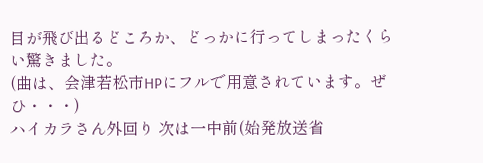目が飛び出るどころか、どっかに行ってしまったくらい驚きました。
(曲は、会津若松市HPにフルで用意されています。ぜひ・・・)
ハイカラさん外回り 次は一中前(始発放送省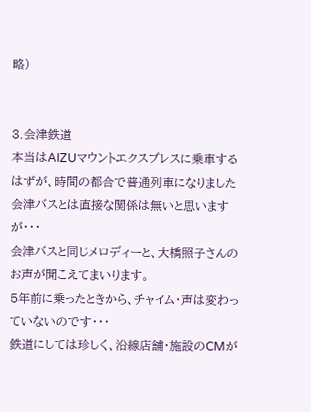略)


3.会津鉄道
本当はAIZUマウントエクスプレスに乗車するはずが、時間の都合で普通列車になりました
会津バスとは直接な関係は無いと思いますが・・・
会津バスと同じメロディーと、大橋照子さんのお声が聞こえてまいります。
5年前に乗ったときから、チャイム・声は変わっていないのです・・・
鉄道にしては珍しく、沿線店舗・施設のCMが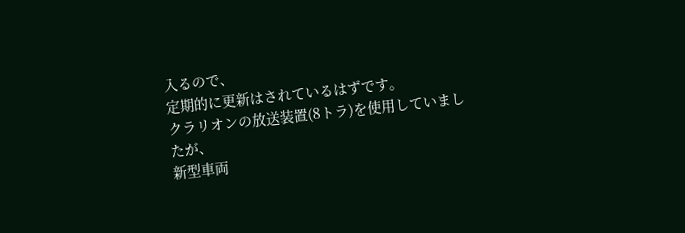入るので、
定期的に更新はされているはずです。
クラリオンの放送装置(8トラ)を使用していましたが、
新型車両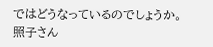ではどうなっているのでしょうか。
照子さん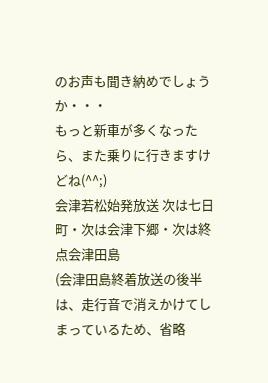のお声も聞き納めでしょうか・・・
もっと新車が多くなったら、また乗りに行きますけどね(^^;)
会津若松始発放送 次は七日町・次は会津下郷・次は終点会津田島
(会津田島終着放送の後半は、走行音で消えかけてしまっているため、省略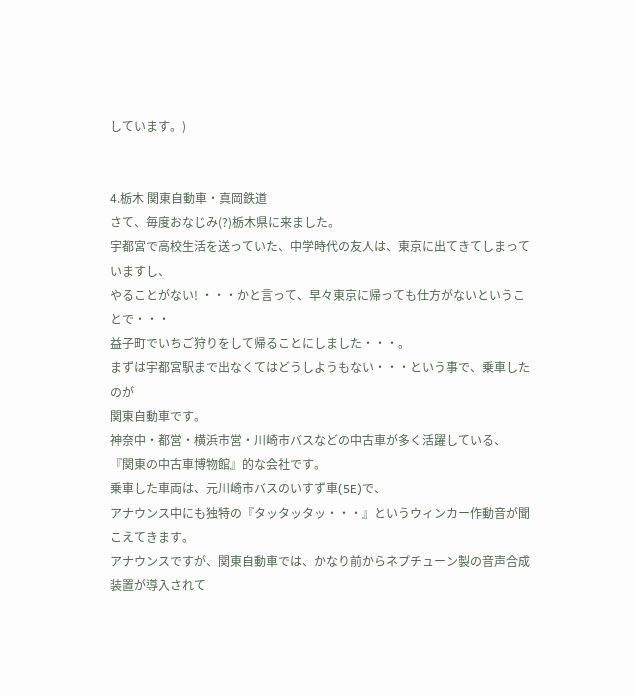しています。)


4.栃木 関東自動車・真岡鉄道
さて、毎度おなじみ(?)栃木県に来ました。
宇都宮で高校生活を送っていた、中学時代の友人は、東京に出てきてしまっていますし、
やることがない! ・・・かと言って、早々東京に帰っても仕方がないということで・・・
益子町でいちご狩りをして帰ることにしました・・・。
まずは宇都宮駅まで出なくてはどうしようもない・・・という事で、乗車したのが
関東自動車です。
神奈中・都営・横浜市営・川崎市バスなどの中古車が多く活躍している、
『関東の中古車博物館』的な会社です。
乗車した車両は、元川崎市バスのいすず車(5E)で、
アナウンス中にも独特の『タッタッタッ・・・』というウィンカー作動音が聞こえてきます。
アナウンスですが、関東自動車では、かなり前からネプチューン製の音声合成装置が導入されて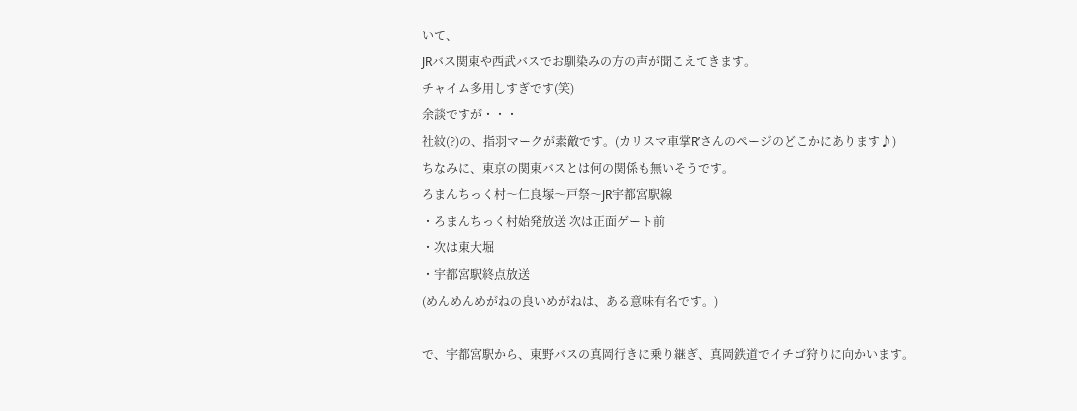いて、
JRバス関東や西武バスでお馴染みの方の声が聞こえてきます。
チャイム多用しすぎです(笑)
余談ですが・・・
社紋(?)の、指羽マークが素敵です。(カリスマ車掌R’さんのページのどこかにあります♪)
ちなみに、東京の関東バスとは何の関係も無いそうです。
ろまんちっく村〜仁良塚〜戸祭〜JR宇都宮駅線
・ろまんちっく村始発放送 次は正面ゲート前
・次は東大堀
・宇都宮駅終点放送
(めんめんめがねの良いめがねは、ある意味有名です。)

で、宇都宮駅から、東野バスの真岡行きに乗り継ぎ、真岡鉄道でイチゴ狩りに向かいます。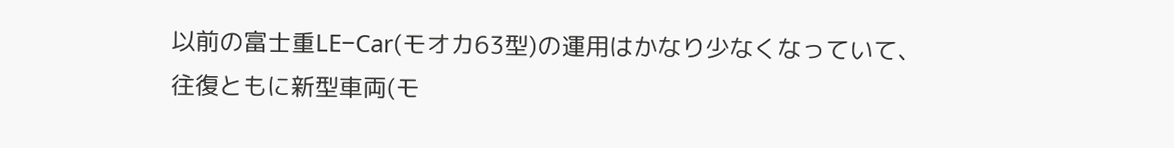以前の富士重LE−Car(モオカ63型)の運用はかなり少なくなっていて、
往復ともに新型車両(モ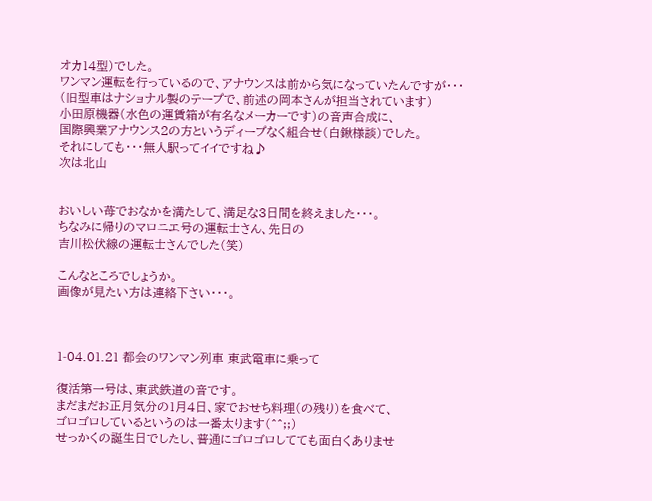オカ14型)でした。
ワンマン運転を行っているので、アナウンスは前から気になっていたんですが・・・
(旧型車はナショナル製のテープで、前述の岡本さんが担当されています)
小田原機器(水色の運賃箱が有名なメーカーです)の音声合成に、
国際興業アナウンス2の方というディープなく組合せ(白鍬様談)でした。
それにしても・・・無人駅ってイイですね♪
次は北山


おいしい苺でおなかを満たして、満足な3日間を終えました・・・。
ちなみに帰りのマロニエ号の運転士さん、先日の
吉川松伏線の運転士さんでした(笑)

こんなところでしょうか。
画像が見たい方は連絡下さい・・・。



1-04.01.21 都会のワンマン列車 東武電車に乗って

復活第一号は、東武鉄道の音です。
まだまだお正月気分の1月4日、家でおせち料理(の残り)を食べて、
ゴロゴロしているというのは一番太ります(^^;;)
せっかくの誕生日でしたし、普通にゴロゴロしてても面白くありませ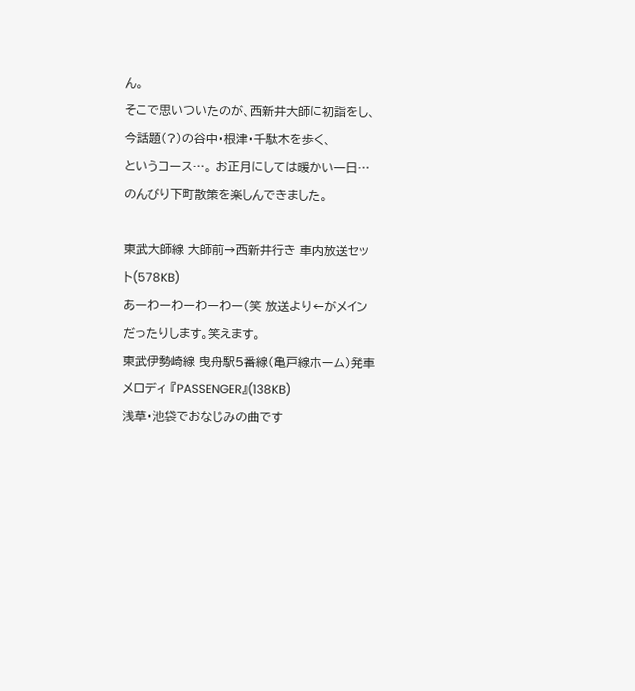ん。
そこで思いついたのが、西新井大師に初詣をし、今話題(?)の谷中・根津・千駄木を歩く、
というコース…。 お正月にしては暖かい一日…のんびり下町散策を楽しんできました。

東武大師線 大師前→西新井行き 車内放送セット(578KB)
あーわーわーわーわー(笑 放送より←がメインだったりします。笑えます。
東武伊勢崎線 曳舟駅5番線(亀戸線ホーム)発車メロディ 『PASSENGER』(138KB)
浅草・池袋でおなじみの曲です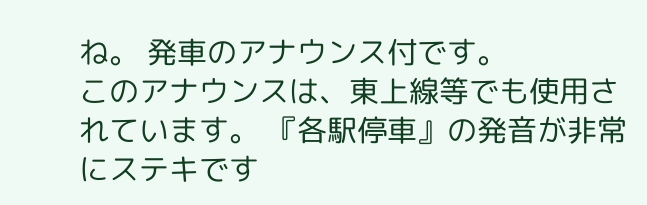ね。 発車のアナウンス付です。
このアナウンスは、東上線等でも使用されています。 『各駅停車』の発音が非常にステキです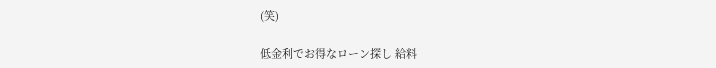(笑)

低金利でお得なローン探し 給料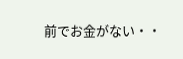前でお金がない・・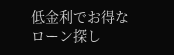低金利でお得なローン探し